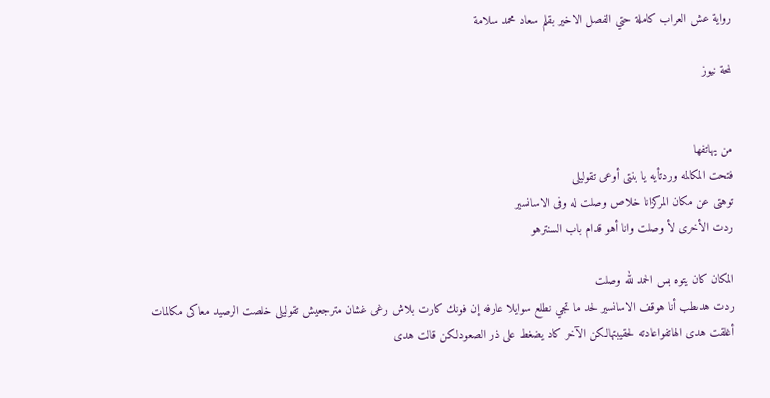رواية عش العراب كاملة حتي الفصل الاخير بقلم سعاد محمد سلامة

لمحة نيوز


من يهاتفها
فتحت المكالمه وردتأيه يا بنتى أوعى تقوليلى
توهتى عن مكان المركزانا خلاص وصلت له وفى الاسانسير
ردت الأخرى لأ وصلت وانا أهو قدام باب السنترهو

المكان كان يتوه بس الحمد لله وصلت
ردت هدىطب أنا هوقف الاسانسير لحد ما تجي نطلع سوايلا عارفه إن فونك كارت بلاش رغى غشان مترجعيش تقوليلى خلصت الرصيد معاكى مكالمات
أغلقت هدى الهاتفواعادته لحقيبتهالكن الآخر كاد يضغط على ذر الصعودلكن قالت هدى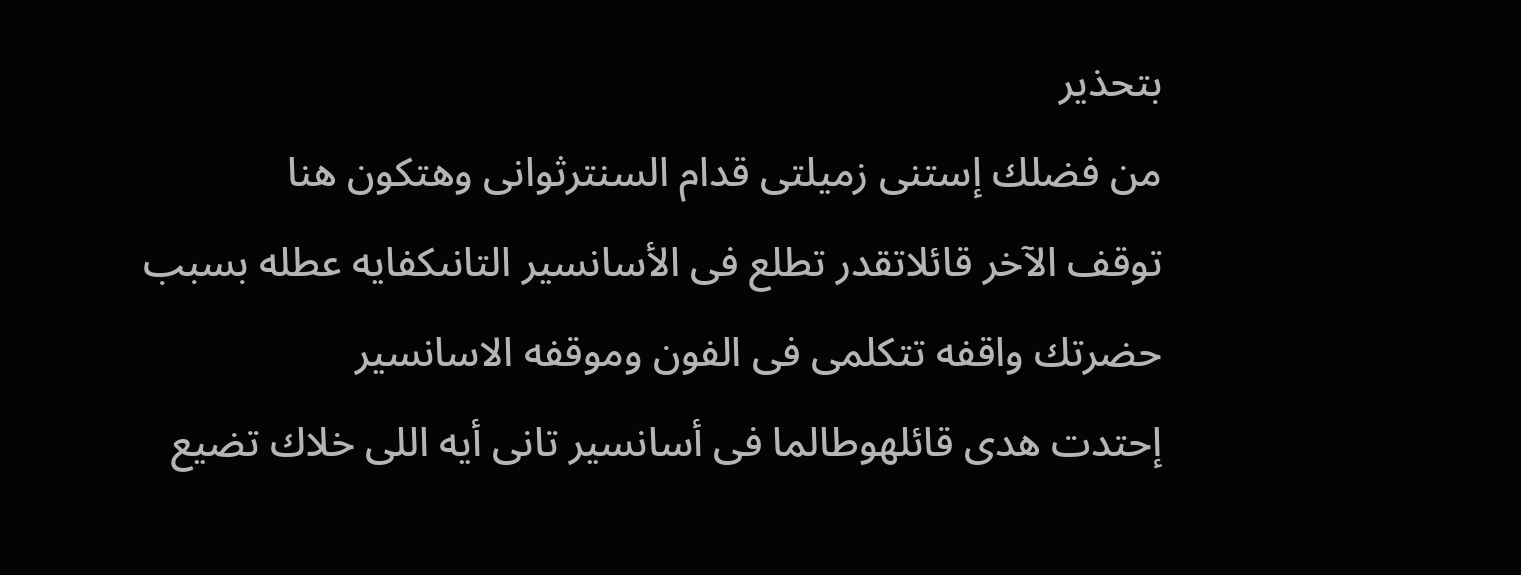بتحذير
من فضلك إستنى زميلتى قدام السنترثوانى وهتكون هنا
توقف الآخر قائلاتقدر تطلع فى الأسانسير التانىكفايه عطله بسبب حضرتك واقفه تتكلمى فى الفون وموقفه الاسانسير
إحتدت هدى قائلهوطالما فى أسانسير تانى أيه اللى خلاك تضيع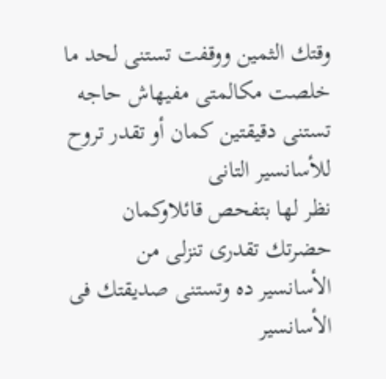وقتك الثمين ووقفت تستنى لحد ما خلصت مكالمتى مفيهاش حاجه تستنى دقيقتين كمان أو تقدر تروح للأسانسير التانى
نظر لها بتفحص قائلاوكمان حضرتك تقدرى تنزلى من الأسانسير ده وتستنى صديقتك فى الأسانسير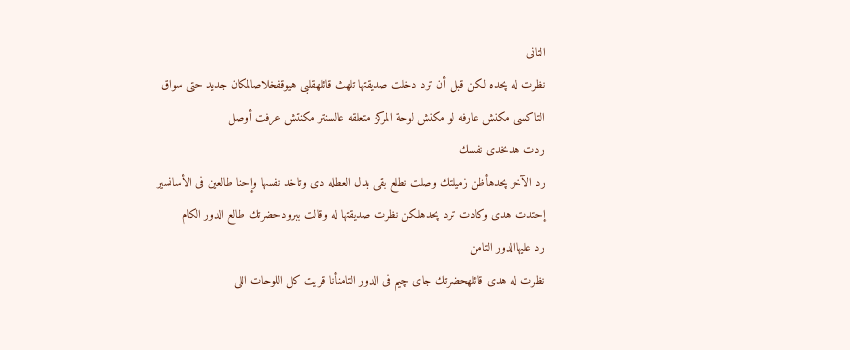التانى
نظرت له پحده لكن قبل أن ترد دخلت صديقتها تلهث قائلهقلبى هيوقفخلاصالمكان جديد حتى سواق التاكسى مكنش عارفه لو مكنش لوحة المركز متعلقه عالسنتر مكنتش عرفت أوصل
ردت هدىخدى نفسك
رد الآخر پحدهأظن زميلتك وصلت نطلع بقى بدل العطله دى وتاخد نفسها وإحنا طالعين فى الأسانسير
إحتدت هدى وكادت ترد پحدهلكن نظرت صديقتها له وقالت ببرودحضرتك طالع الدور الكام
رد عليهاالدور التامن
نظرت له هدى قائلهحضرتك جاى چيم فى الدور التامنأنا قريت كل اللوحات اللى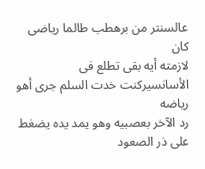عالسنتر من برهطب طالما رياضى كان
لازمته أيه بقى تطلع فى الأسانسيركنت خدت السلم جرى أهو رياضه
رد الآخر بعصبيه وهو يمد يده يضغط على ذر الصعود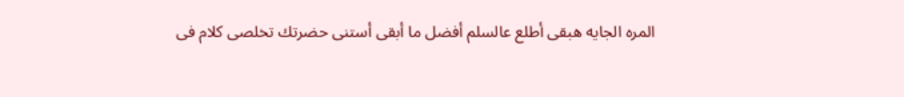المره الجايه هبقى أطلع عالسلم أفضل ما أبقى أستنى حضرتك تخلصى كلام فى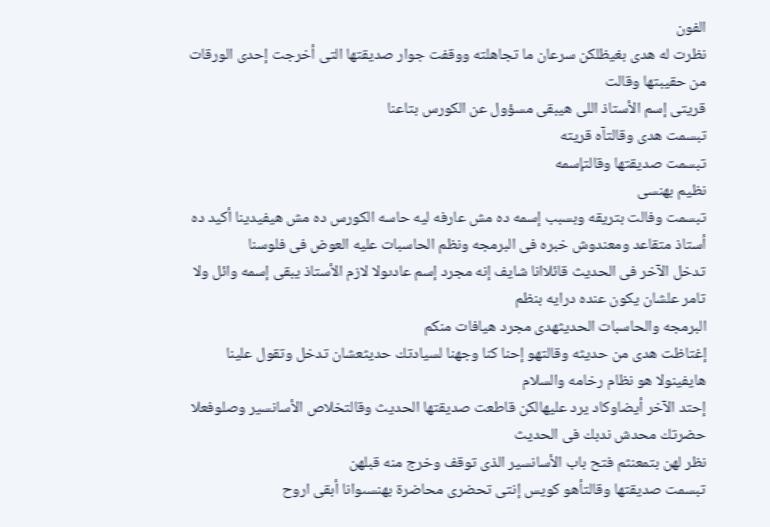الفون
نظرت له هدى بغيظلكن سرعان ما تجاهلته ووقفت جوار صديقتها التى أخرجت إحدى الورقات من حقيبتها وقالت
قريتى إسم الأستاذ اللى هيبقى مسؤول عن الكورس بتاعنا
تبسمت هدى وقالتآه قريته
تبسمت صديقتها وقالتإسمه
نظيم بهنسى
تبسمت وفالت بتريقه وبسبب إسمه ده مش عارفه ليه حاسه الكورس ده مش هيفيدينا أكيد ده أستاذ متقاعد ومعندوش خبره فى البرمجه ونظم الحاسبات عليه العوض فى فلوسنا
تدخل الآخر فى الحديث قائلاانا شايف إنه مجرد إسم عادىولا لازم الأستاذ يبقى إسمه وائل ولا تامر علشان يكون عنده درايه بنظم
البرمجه والحاسبات الحديثهدى مجرد هيافات منكم
إغتاظت هدى من حديثه وقالتهو إحنا كنا وجهنا لسيادتك حديثعشان تدخل وتقول علينا هايفينولا هو نظام رخامه والسلام
إحتد الآخر أيضاوكاد يرد عليهالكن قاطعت صديقتها الحديث وقالتخلاص الأسانسير وصلوفعلا حضرتك محدش ندبك فى الحديث
نظر لهن بتمعنثم فتح باب الأسانسير الذى توقف وخرج منه قبلهن
تبسمت صديقتها وقالتأهو كويس إنتى تحضرى محاضرة بهنسىوانا أبقى اروح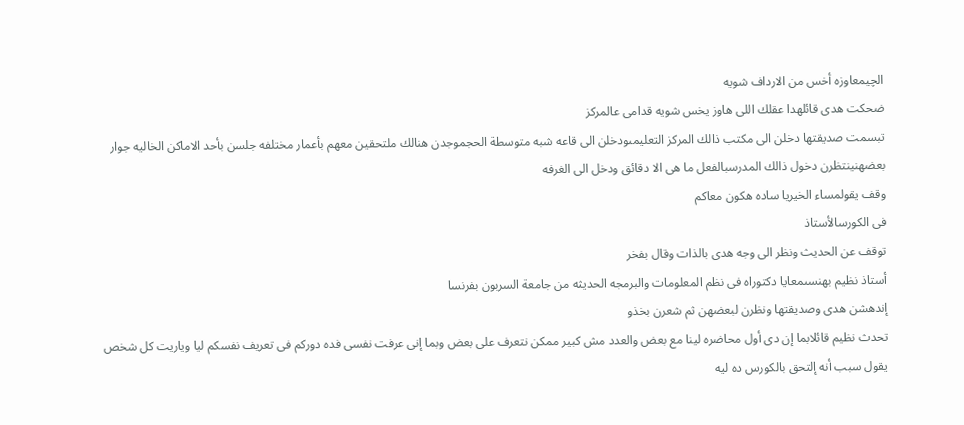الچيمعاوزه أخس من الارداف شويه
ضحكت هدى قائلهدا عقلك اللى هاوز يخس شويه قدامى عالمركز
تبسمت صديقتها دخلن الى مكتب ذالك المركز التعليمىودخلن الى قاعه شبه متوسطة الحجموجدن هنالك ملتحقين معهم بأعمار مختلفه جلسن بأحد الاماكن الخاليه جوار بعضهنينتظرن دخول ذالك المدرسبالفعل ما هى الا دقائق ودخل الى الغرفه
وقف يقولمساء الخيريا ساده هكون معاكم
فى الكورسالأستاذ
توقف عن الحديث ونظر الى وجه هدى بالذات وقال بفخر
أستاذ نظيم بهنسىمعايا دكتوراه فى نظم المعلومات والبرمجه الحديثه من جامعة السربون بفرنسا
إندهشن هدى وصديقتها ونظرن لبعضهن ثم شعرن بخذو
تحدث نظيم قائلابما إن دى أول محاضره لينا مع بعض والعدد مش كبير ممكن نتعرف على بعض وبما إنى عرفت نفسى فده دوركم فى تعريف نفسكم ليا وياريت كل شخص يقول سبب أنه إلتحق بالكورس ده ليه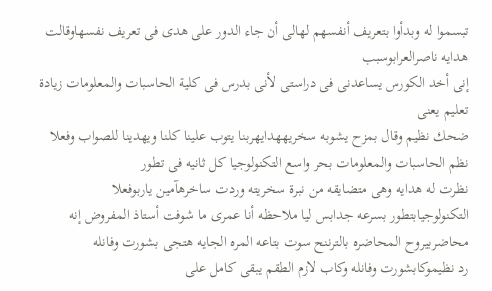تبسموا له وبدأوا بتعريف أنفسهم لهالى أن جاء الدور على هدى فى تعريف نفسهاوقالت
هدايه ناصرالعرابوسبب
إنى أخد الكورس يساعدنى فى دراستى لأنى بدرس فى كلية الحاسبات والمعلومات زيادة تعليم يعنى
ضحك نظيم وقال بمزح يشوبه سخريههدايهربنا يتوب علينا كلنا ويهدينا للصواب وفعلا نظم الحاسبات والمعلومات بحر واسع التكنولوجيا كل ثانيه فى تطور
نظرت له هدايه وهى متضايقه من نبرة سخريته وردت ساخرهآمين ياربوفعلا التكنولوجيابتطور بسرعه جدابس ليا ملاحظه أنا عمرى ما شوفت أستاذ المفروض إنه محاضربيروح المحاضره بالترننح سوت بتاعه المره الجايه هتجى بشورت وفانله
رد نظيموكابشورت وفانله وكاب لازم الطقم يبقى كامل على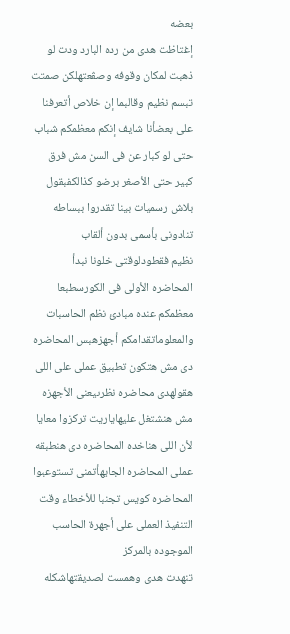بعضه
إغتاظت هدى من رده البارد ودت لو ذهبت لمكان وقوفه وصڤعتهلكن صمتت
تبسم نظيم وقالبما إن خلاص أتعرفنا على بعضأنا شايف إنكم معظمكم شباب حتى لو كبار عن فى السن مش فرق كبير حتى الأصغر برضو كذالكفبقول بلاش رسميات بينا تقدروا ببساطه تنادونى بأسمى بدون ألقاب
نظيم فقطودلوقتى خلونا نبدأ المحاضره الأولى فى الكورسطبعا معظمكم عنده مبادئ نظم الحاسبات والمعلوماتقدامكم أجهزهبس المحاضره دى مش هتكون تطبيق عملى على اللى هقولهدى محاضره نظرىيعنى الأجهزه مش هنشتغل عليهاياريت تركزوا معايا لأن اللى هناخده المحاضره دى هنطبقه عملى المحاضره الجايهأتمنى تستوعبوا المحاضره كويس تجنبا للأخطاء وقت التنفيذ العملى على أجهرة الحاسب الموجوده بالمركز
تنهدت هدى وهمست لصديقتهاشكله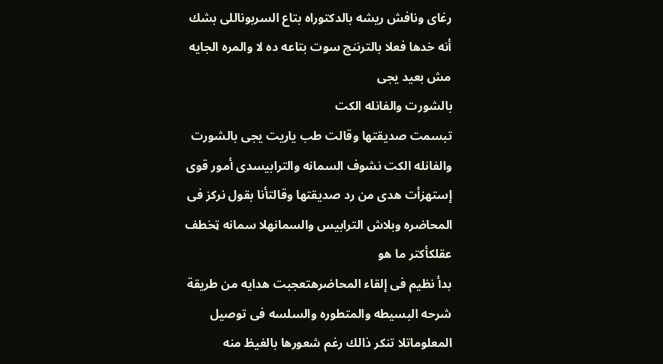رغاى ونافش ريشه بالدكتوراه بتاع السربوناللى بشك أنه خدها فعلا بالترننج سوت بتاعه ده لا والمره الجايه مش بعيد يجى
بالشورت والفانله الكت
تبسمت صديقتها وقالت طب ياريت يجى بالشورت والفانله الكت نشوف السمانه والترابيسدى أمور قوى
إستهزأت هدى من رد صديقتها وقالتأنا بقول نركز فى المحاضره وبلاش الترابيس والسمانهلا سمانه ټخطف عقلكأكتر ما هو
بدأ نظيم فى إلقاء المحاضرهتعجبت هدايه من طريقة شرحه البسيطه والمتطوره والسلسه فى توصيل المعلوماتلا تنكر ذالك رغم شعورها بالغيظ منه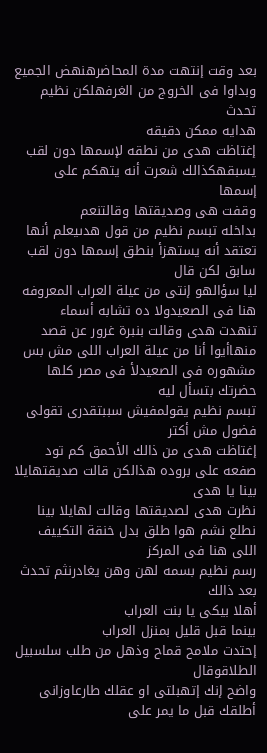بعد وقت إنتهت مدة المحاضرهنهض الجميع وبداوا فى الخروج من الغرفهلكن نظيم تحدث
هدايه ممكن دقيقه
إغتاظت هدى من نطقه لإسمها دون لقب يسبقهكذالك شعرت أنه يتهكم على إسمها
وقفت هى وصديقتها وقالتنعم
بداخله تبسم نظيم من قول هدىيعلم أنها تعتقد أنه يستهزأ بنطق إسمها دون لقب سابق لكن قال
ليا سؤالهو إنتى من عيلة العراب المعروفه هنا فى الصعيدولا ده تشابه أسماء
تنهدت هدى وقالت بنبرة غرور عن قصد منهاأيوا أنا من عيلة العراب اللى مش بس مشهوره فى الصعيدلأ فى مصر كلها حضرتك بتسأل ليه
تبسم نظيم يقولمفيش سببتقدرى تقولى فضول مش أكتر
إغتاظت هدى من ذالك الأحمق كم تود صفعه على بروده هذالكن قالت صديقتهايلا بينا يا هدى
نظرت هدى لصديقتها وقالت لهايلا بينا نطلع نشم هوا طلق بدل خنقة التكييف اللى هنا فى المركز
رسم نظيم بسمه لهن وهن يغادرنثم تحدث بعد ذالك
أهلا بيكى يا بنت العراب
بينما قبل قليل بمنزل العراب
إحتدت ملامح قماح وذهل من طلب سلسبيل الطلاقوقال
واضح إنك إتهبلتى او عقلك طارعاوزانى أطلقك قبل ما يمر على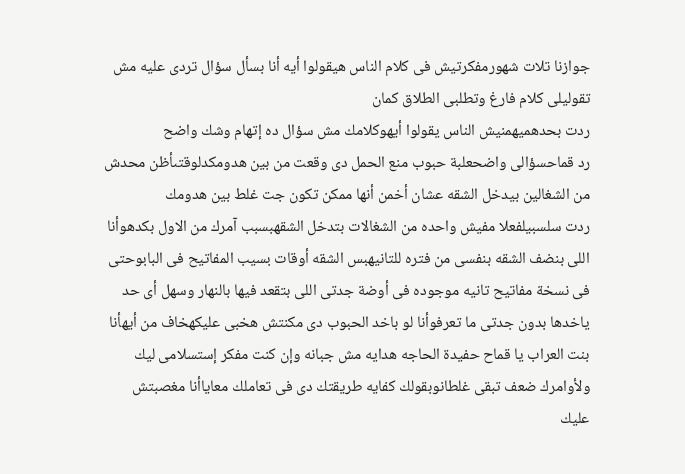جوازنا تلات شهورمفكرتيش فى كلام الناس هيقولوا أيه أنا بسأل سؤال تردى عليه مش تقوليلى كلام فارغ وتطلبى الطلاق كمان
ردت بحدهميهمنيش الناس يقولوا أيهوكلامك مش سؤال ده إتهام وشك واضح
رد قماحسؤالى واضحعلبة حبوب منع الحمل دى وقعت من بين هدومكدلوقتىأظن محدش من الشغالين بيدخل الشقه عشان أخمن أنها ممكن تكون جت غلط بين هدومك
ردت سلسبيلفعلا مفيش واحده من الشغالات بتدخل الشقهبسبب آمرك من الاول بكدهوأنا اللى بنضف الشقه بنفسى من فتره للتانيهبس الشقه أوقات بسيب المفاتيح فى البابوحتى فى نسخة مفاتيح تانيه موجوده فى أوضة جدتى اللى بتقعد فيها بالنهار وسهل أى حد ياخدها بدون جدتى ما تعرفوأنا لو باخد الحبوب دى مكنتش هخبى عليكهخاف من أيهأنا بنت العراب يا قماح حفيدة الحاجه هدايه مش جبانه وإن كنت مفكر إستسلامى ليك ولأوامرك ضعف تبقى غلطانوبقولك كفايه طريقتك دى فى تعاملك معاياأنا مغصبتش عليك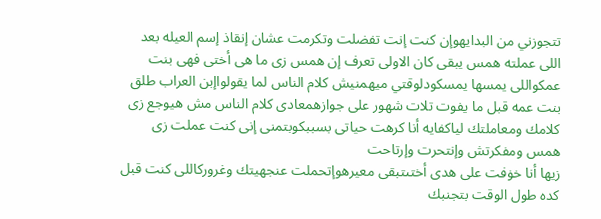تتجوزني من البدايهوإن كنت إنت تفضلت وتكرمت عشان إنقاذ إسم العيله بعد اللى عملته همس يبقى كان الاولى تعرف إن همس زى ما هى أختى فهى بنت عمكواللى يمسها يمسكودلوقتي ميهمنيش كلام الناس لما يقولواإبن العراب طلق بنت عمه قبل ما يفوت تلات شهور على جوازهمعادى كلام الناس مش هيوجع زى كلامك ومعاملتك لياكفايه أنا کرهت حياتى بسببكوبتمنى إنى كنت عملت زى همس ومفكرتش وإنتحرت وإرتاحت
زيها أنا خۏفت على هدى أختىتبقى معيرهوإتحملت عنجهيتك وغروركاللى كنت قبل كده طول الوقت بتجنبك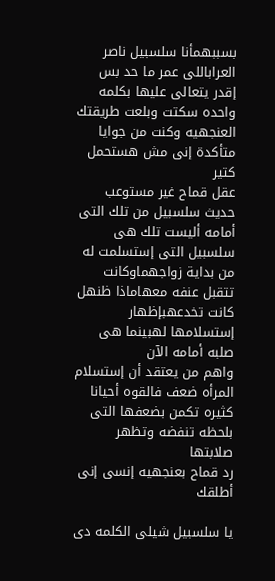بسببهمأنا سلسبيل ناصر العراباللى عمر ما حد بس
إقدر يتعالى عليها بكلمه واحده سكتت وبلعت طريقتك العنجهيه وكنت من جوايا متأكدة إنى مش هستحمل كتير
عقل قماح غير مستوعب حديث سلسبيل من تلك التى أمامه أليست تلك هى سلسبيل التى إستسلمت له من بداية زواجهماوكانت تتقبل عنفه معهاماذا ظنهل كانت تخدعهبإظهار إستسلامها لهبينما هى صلبه أمامه الآن
واهم من يعتقد أن إستسلام المرأه ضعف فالقوه أحيانا كثيره تكمن بضعفها التى بلحظه تنفضه وتظهر صلابتها
رد قماح بعنجهيه إنسى إنى أطلقك

يا سلسبيل شيلى الكلمه دى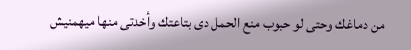من دماغك وحتى لو حبوب منع الحمل دى بتاعتك وأخدتى منها ميهمنيش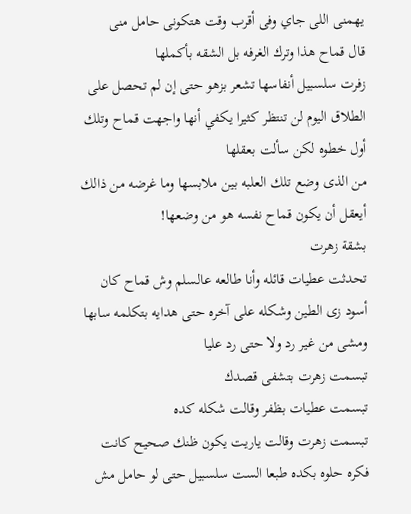يهمنى اللى جاي وفى أقرب وقت هتكونى حامل منى
قال قماح هذا وترك الغرفه بل الشقه بأكملها
زفرت سلسبيل أنفاسها تشعر بزهو حتى إن لم تحصل على الطلاق اليوم لن تنتظر كثيرا يكفي أنها واجهت قماح وتلك أول خطوه لكن سألت بعقلها
من الذى وضع تلك العلبه بين ملابسها وما غرضه من ذالك أيعقل أن يكون قماح نفسه هو من وضعها!
بشقة زهرت
تحدثت عطيات قائله وأنا طالعه عالسلم وش قماح كان أسود زى الطين وشكله على آخره حتى هدايه بتكلمه سابها ومشى من غير رد ولا حتى رد عليا
تبسمت زهرت بتشفى قصدك
تبسمت عطيات بظفر وقالت شكله كده
تبسمت زهرت وقالت ياريت يكون ظنك صحيح كانت فكره حلوه بكده طبعا الست سلسبيل حتى لو حامل مش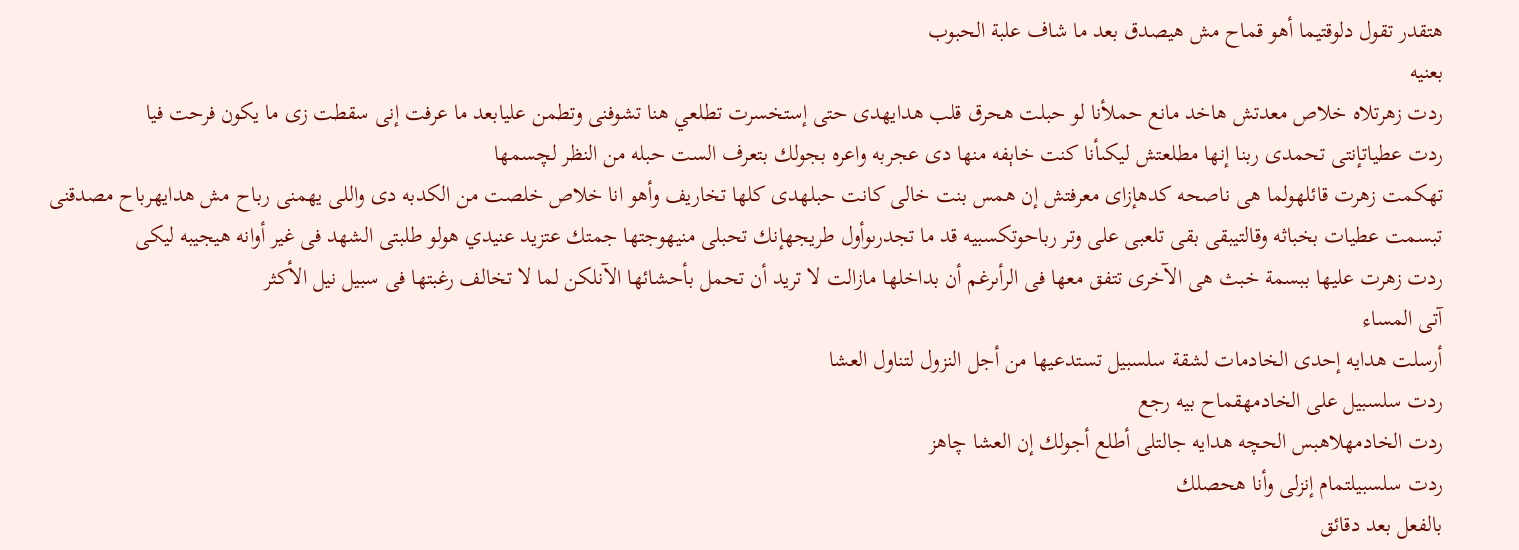هتقدر تقول دلوقتيما أهو قماح مش هيصدق بعد ما شاف علبة الحبوب
بعنيه
ردت زهرتلاه خلاص معدتش هاخد مانع حملأنا لو حبلت هحرق قلب هدايهدى حتى إستخسرت تطلعي هنا تشوفنى وتطمن عليابعد ما عرفت إنى سقطت زى ما يكون فرحت فيا
ردت عطياتإنتى تحمدى ربنا إنها مطلعتش ليكىأنا كنت خاېفه منها دى عجربه واعره بجولك بتعرف الست حبله من النظر لچسمها
تهكمت زهرت قائلهولما هى ناصحه كدهإزاى معرفتش إن همس بنت خالى كانت حبلهدى كلها تخاريف وأهو انا خلاص خلصت من الكدبه دى واللى يهمنى رباح مش هدايهرباح مصدقنى
تبسمت عطيات بخباثه وقالتيبقى بقى تلعبى على وتر رباحوتكسبيه قد ما تجدرىوأول طريجهإنك تحبلى منيهوجتها جمتك عتزيد عنيدي هولو طلبتى الشهد فى غير أوانه هيجيبه ليكى
ردت زهرت عليها ببسمة خبث هى الآخرى تتفق معها فى الرأىرغم أن بداخلها مازالت لا تريد أن تحمل بأحشائها الآنلكن لما لا تخالف رغبتها فى سبيل نيل الأكثر
آتى المساء
أرسلت هدايه إحدى الخادمات لشقة سلسبيل تستدعيها من أجل النزول لتناول العشا
ردت سلسبيل على الخادمهقماح بيه رجع
ردت الخادمهلاهبس الحچه هدايه جالتلى أطلع أجولك إن العشا چاهز
ردت سلسبيلتمام إنزلى وأنا هحصلك
بالفعل بعد دقائق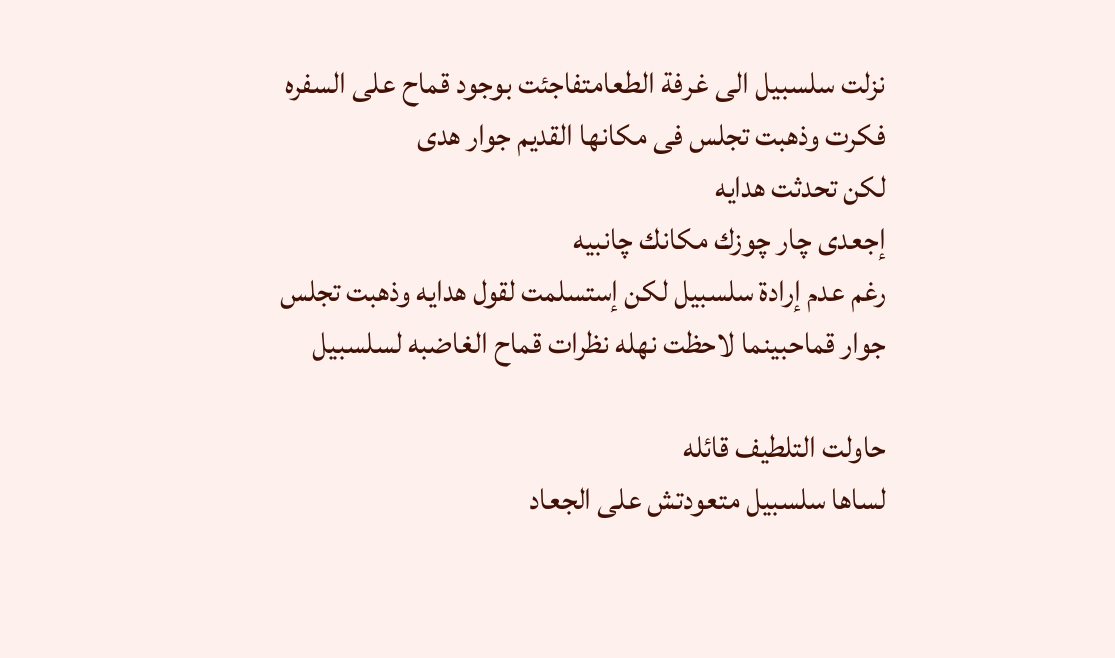نزلت سلسبيل الى غرفة الطعامتفاجئت بوجود قماح على السفره فكرت وذهبت تجلس فى مكانها القديم جوار هدى
لكن تحدثت هدايه
إجعدى چار چوزك مكانك چانبيه
رغم عدم إرادة سلسبيل لكن إستسلمت لقول هدايه وذهبت تجلس جوار قماحبينما لاحظت نهله نظرات قماح الغاضبه لسلسبيل

حاولت التلطيف قائله
لساها سلسبيل متعودتش على الجعاد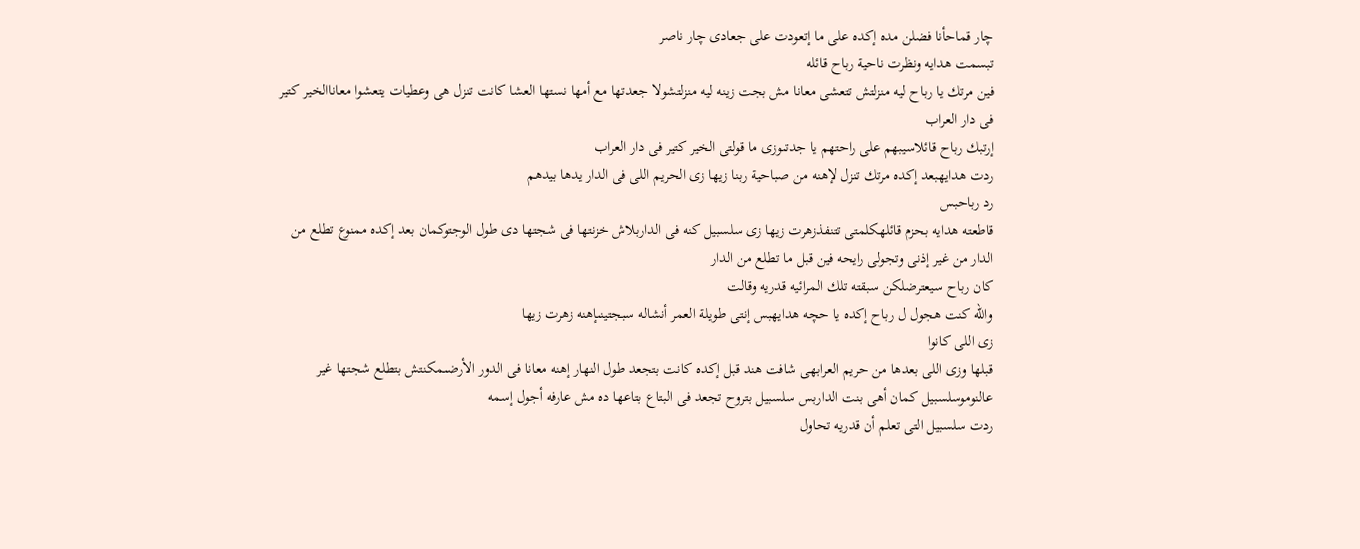چار قماحأنا فضلن مده إكده على ما إتعودت على جعادى چار ناصر
تبسمت هدايه ونظرت ناحية رباح قائله
فين مرتك يا رباح ليه منزلتش تتعشى معانا مش بجت زينه ليه منزلتشولا جعدتها مع أمها نستها العشا كانت تنزل هى وعطيات يتعشوا معاناالخير كتير فى دار العراب
إرتبك رباح قائلاسيبهم على راحتهم يا جدتىوزى ما قولتى الخير كتير فى دار العراب
ردت هدايهبعد إكده مرتك تنزل لإهنه من صباحية ربنا زيها زى الحريم اللى فى الدار يدها بيدهم
رد رباحبس
قاطعته هدايه بحزم قائلهكلمتى تتنفذزهرت زيها زى سلسبيل كنه فى الداربلاش خزنتها فى شجتها دى طول الوجتوكمان بعد إكده ممنوع تطلع من الدار من غير إذنى وتجولى رايحه فين قبل ما تطلع من الدار
كان رباح سيعترضلكن سبقته تلك المرائيه قدريه وقالت
والله كنت هجول ل رباح إكده يا حچه هدايهبس إنتى طويلة العمر أنشاله سبجتينىإهنه زهرت زيها
زى اللى كانوا
قبلها وزى اللى بعدها من حريم العرابهى شافت هند قبل إكده كانت بتجعد طول النهار إهنه معانا فى الدور الأرضىمكنتش بتطلع شجتها غير عالنوموسلسبيل كمان أهى بنت الداربس سلسبيل بتروح تجعد فى البتاع بتاعها ده مش عارفه أجول إسمه
ردت سلسبيل التى تعلم أن قدريه تحاول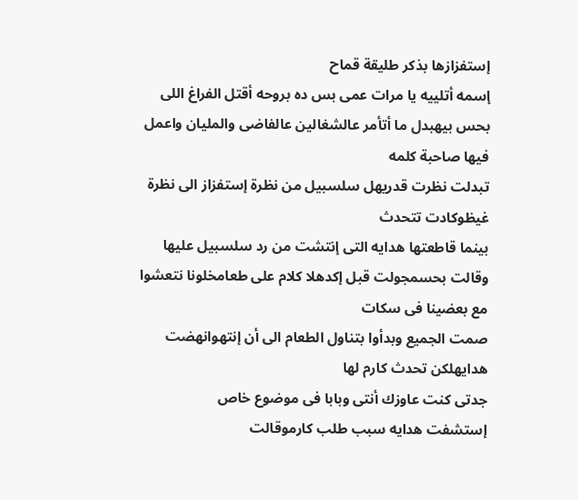إستفزازها بذكر طليقة قماح
إسمه أتلييه يا مرات عمى بس ده بروحه أقتل الفراغ اللى بحس بيهبدل ما أتأمر عالشغالين عالفاضى والمليان واعمل فيها صاحبة كلمه
تبدلت نظرت قدريهل سلسبيل من نظرة إستفزاز الى نظرة غيظوكادت تتحدث
بينما قاطعتها هدايه التى إنتشت من رد سلسبيل عليها وقالت بحسمجولت قبل إكدهلا كلام على طعامخلونا نتعشوا مع بعضينا فى سكات
صمت الجميع وبدأوا بتناول الطعام الى أن إنتهوانهضت هدايهلكن تحدث كارم لها
جدتى كنت عاوزك أنتى وبابا فى موضوع خاص
إستشفت هدايه سبب طلب كارموقالت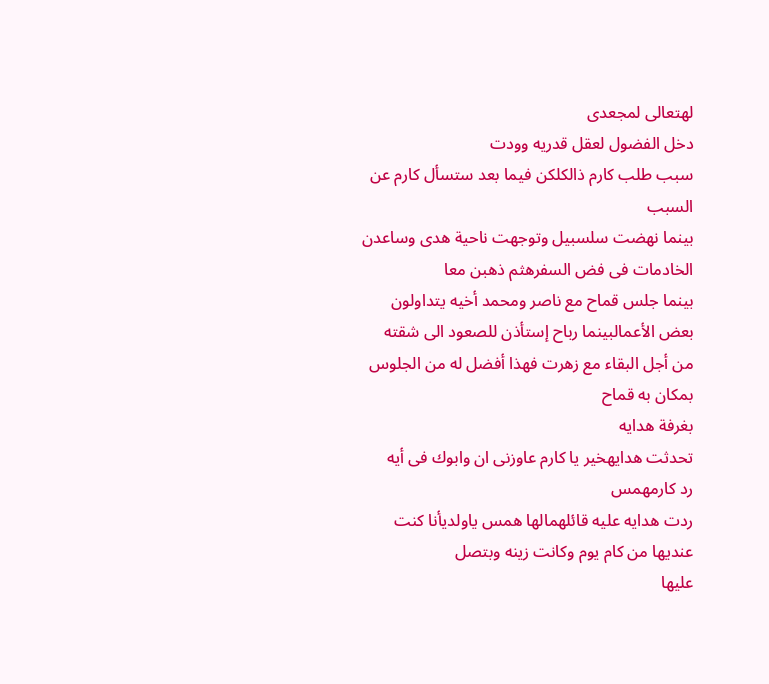لهتعالى لمجعدى
دخل الفضول لعقل قدريه وودت
سبب طلب كارم ذالكلكن فيما بعد ستسأل كارم عن السبب
بينما نهضت سلسبيل وتوجهت ناحية هدى وساعدن الخادمات فى فض السفرهثم ذهبن معا
بينما جلس قماح مع ناصر ومحمد أخيه يتداولون بعض الأعمالبينما رباح إستأذن للصعود الى شقته من أجل البقاء مع زهرت فهذا أفضل له من الجلوس بمكان به قماح
بغرفة هدايه
تحدثت هدايهخير يا كارم عاوزنى ان وابوك فى أيه
رد كارمهمس
ردت هدايه عليه قائلهمالها همس ياولديأنا كنت عنديها من كام يوم وكانت زينه وبتصل
عليها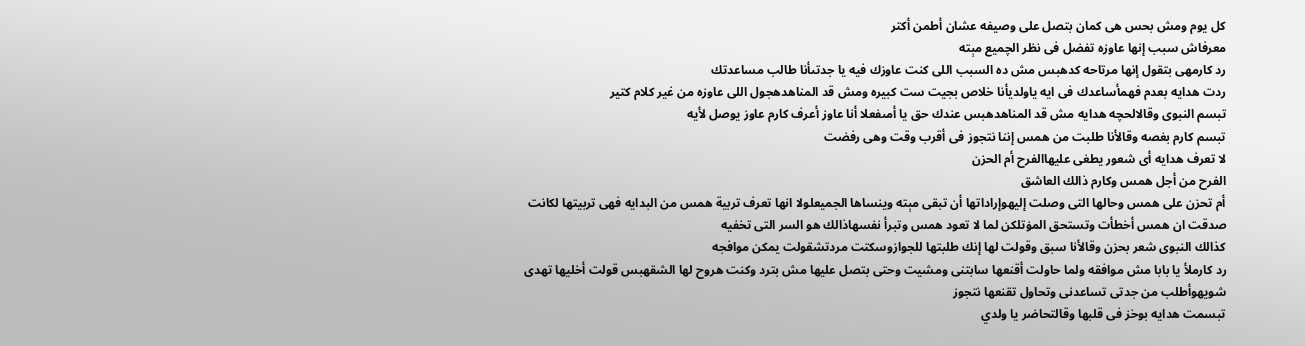كل يوم ومش بحس هى كمان بتصل على وصيفه عشان أطمن أكتر
معرفاش سبب إنها عاوزه تفضل فى نظر الچميع مېته
رد كارمهى بتقول إنها مرتاحه كدهبس مش ده السبب اللى كنت عاوزك فيه يا جدتىأنا طالب مساعدتك
ردت هدايه بعدم فهمأساعدك فى ايه ياولديأنا خلاص بجيت ست كبيره ومش قد المناهدهجول اللى عاوزه من غير كلام كتير
تبسم النبوى وقالالحچه هدايه مش قد المناهدهبس عندك حق يا أمىفعلا أنا عاوز أعرف كارم عاوز يوصل لأيه
تبسم كارم بغصه وقالأنا طلبت من همس إننا نتجوز فى أقرب وقت وهى رفضت
لا تعرف هدايه أى شعور يطغى عليهاالفرح أم الحزن
الفرح من أجل همس وكارم ذالك العاشق
أم تحزن على همس وحالها التى وصلت إليهوإراداتها أن تبقى مېته وينساها الجميعلولا انها تعرف تربية همس من البدايه فهى تربيتها لكانت صدقت ان همس أخطأت وتستحق المۏتلكن لما لا تعود همس وتبرأ نفسهاذالك هو السر التى تخفيه
كذالك النبوى شعر بحزن وقالأنا سبق وقولت لها إنك طلبتها للجوازوسكتت مردتشقولت يمكن موافجه
رد كارملأ يا بابا مش موافقه ولما حاولت أقنعها سابتنى ومشيت وحتى بتصل عليها مش بترد وكنت هروح لها الشقهبس قولت أخليها تهدى شويهوأطلب من جدتى تساعدنى وتحاول تقنعها نتجوز
تبسمت هدايه بوخز فى قلبها وقالتحاضر يا ولدي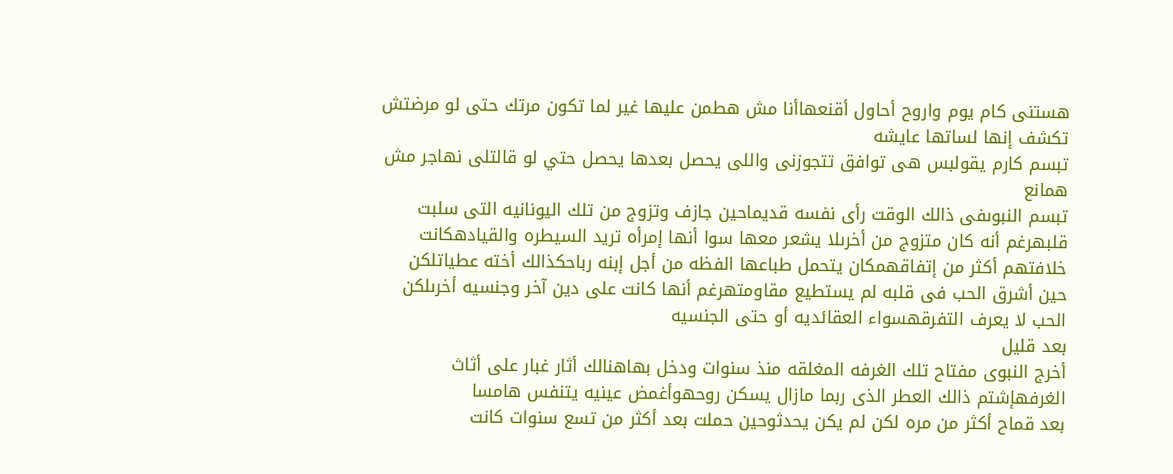هستنى كام يوم واروح أحاول أقنعهاأنا مش هطمن عليها غير لما تكون مرتك حتى لو مرضتش تكشف إنها لساتها عايشه
تبسم كارم يقولبس هى توافق تتجوزنى واللى يحصل بعدها يحصل حتي لو قالتلى نهاجر مش همانع
تبسم النبوىفى ذالك الوقت رأى نفسه قديماحين جازف وتزوج من تلك اليونانيه التى سلبت قلبهرغم أنه كان متزوج من أخرىلا يشعر معها سوا أنها إمرأه تريد السيطره والقيادهكانت خلافتهم أكثر من إتفاقهمكان يتحمل طباعها الفظه من أجل إبنه رباحكذالك أخته عطياتلكن حين أشرق الحب فى قلبه لم يستطيع مقاومتهرغم أنها كانت على دين آخر وجنسيه أخرىلكن الحب لا يعرف التفرقهسواء العقائديه أو حتى الجنسيه
بعد قليل
أخرج النبوى مفتاح تلك الغرفه المغلقه منذ سنوات ودخل بهاهنالك أثار غبار على أثاث الغرفهإشتم ذالك العطر الذى ربما مازال يسكن روحهوأغمض عينيه يتنفس هامسا
بعد قماح أكثر من مره لكن لم يكن يحدثوحين حملت بعد أكثر من تسع سنوات كانت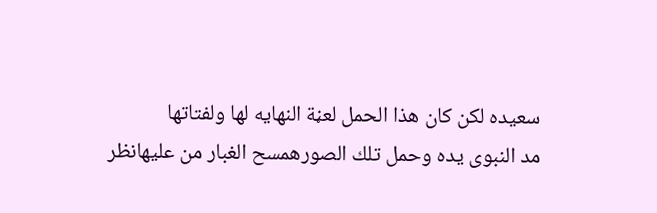سعيده لكن كان هذا الحمل لعڼة النهايه لها ولفتاتها
مد النبوى يده وحمل تلك الصورهمسح الغبار من عليهانظر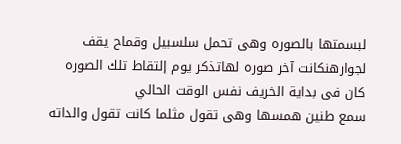لبسمتها بالصوره وهى تحمل سلسبيل وقماح يقف لجوارهنكانت آخر صوره لهاتذكر يوم إلتقاط تلك الصوره
كان فى بداية الخريف نفس الوقت الحالي
سمع طنين همسها وهى تقول مثلما كانت تقول والداته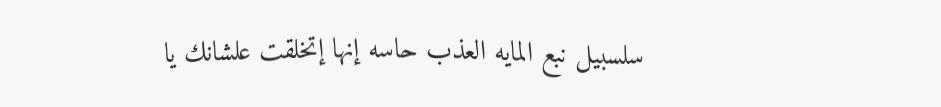سلسبيل نبع المايه العذب حاسه إنها إتخلقت علشانك يا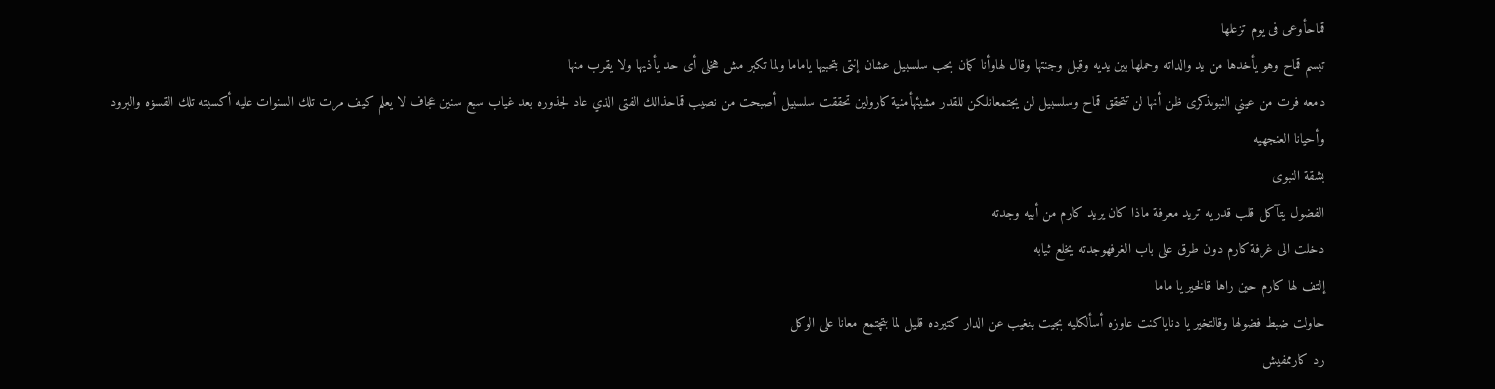قماحأوعى فى يوم تزعلها
تبسم قماح وهو يأخدها من يد والداته وحملها بين يديه وقبل وجنتها وقال لهاوأنا كمان بحب سلسبيل عشان إنتى بتحبيها ياماما ولما تكبر مش هخلى أى حد يأذيها ولا يقرب منها
دمعه فرت من عيني النبوىذكرى ظن أنها لن تتحقق قماح وسلسبيل لن يجتمعانلكن للقدر مشيئهأمنية كارولين تحققت سلسبيل أصبحت من نصيب قماحذالك الفتى الذي عاد لجذوره بعد غياب سبع سنين عجاف لا يعلم كيف مرت تلك السنوات عليه أكسبته تلك القسۏه والبرود وأحيانا العنجهيه
بشقة النبوى
الفضول يتآكل قلب قدريه تريد معرفة ماذا كان يريد كارم من أبيه وجدته
دخلت الى غرفة كارم دون طرق على باب الغرفهوجدته يخلع ثيابه
إلتف لها كارم حين راها قالخير يا ماما
حاولت ضبط فضولها وقالتخير يا دناياكنت عاوزه أسألكليه بجيت بنغيب عن الدار كتيرده قليل لما بتچتمع معانا على الوكل
رد كارممفيش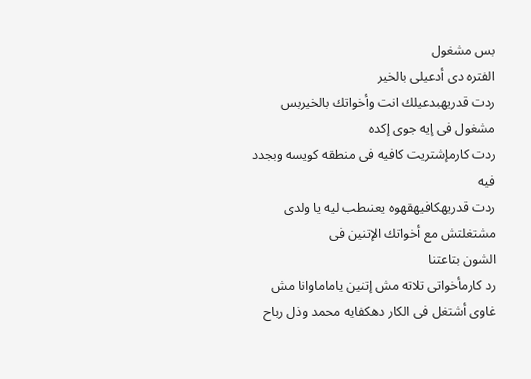بس مشغول
الفتره دى أدعيلى بالخير
ردت قدريهبدعيلك انت وأخواتك بالخيربس مشغول فى إيه جوى إكده
ردت كارمإشتريت كافيه فى منطقه كويسه وبجدد فيه
ردت قدريهكافيهقهوه يعنىطب ليه يا ولدى مشتغلتش مع أخواتك الإتنين فى
الشون بتاعتنا
رد كارمأخواتى تلاته مش إتنين ياماماوانا مش غاوى أشتغل فى الكار دهكفايه محمد وذل رباح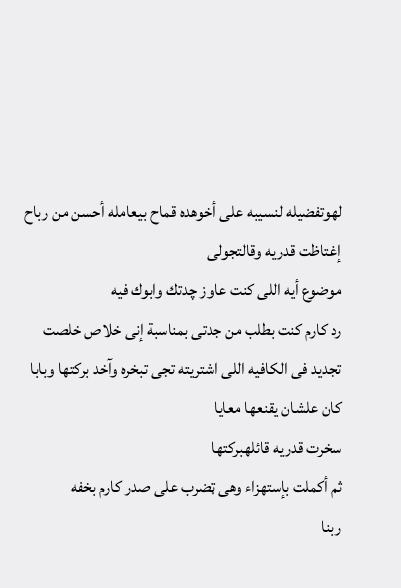لهوتفضيله لنسيبه على أخوهده قماح بيعامله أحسن من رباح
إغتاظت قدريه وقالتجولى
موضوع أيه اللى كنت عاوز چدتك وابوك فيه
رد كارم كنت بطلب من جدتى بمناسبة إنى خلاص خلصت تجديد فى الكافيه اللى اشتريته تجى تبخره وآخد بركتها وبابا كان علشان يقنعها معايا
سخرت قدريه قائلهبركتها
ثم أكملت بإستهزاء وهى ټضرب على صدر كارم بخفه
ربنا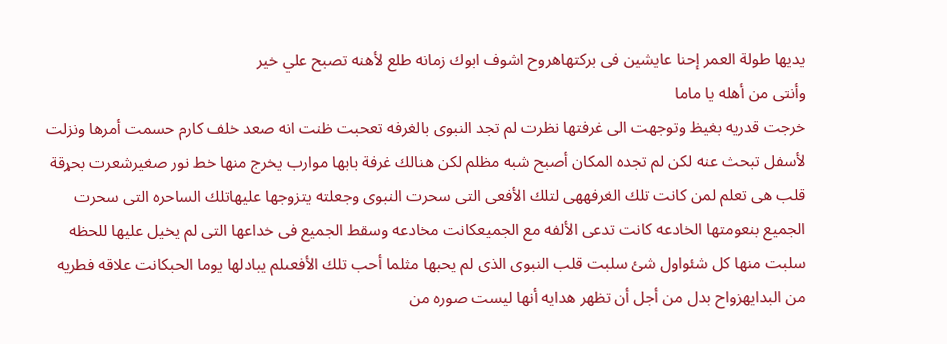يديها طولة العمر إحنا عايشين فى بركتهاهروح اشوف ابوك زمانه طلع لأهنه تصبح علي خير
وأنتى من أهله يا ماما
خرجت قدريه بغيظ وتوجهت الى غرفتها نظرت لم تجد النبوى بالغرفه تعحبت ظنت انه صعد خلف كارم حسمت أمرها ونزلت لأسفل تبحث عنه لكن لم تجده المكان أصبح شبه مظلم لكن هنالك غرفة بابها موارب يخرج منها خط نور صغيرشعرت بحړقة قلب هى تعلم لمن كانت تلك الغرفههى لتلك الأفعى التى سحرت النبوى وجعلته يتزوجها عليهاتلك الساحره التى سحرت الجميع بنعومتها الخادعه كانت تدعى الألفه مع الجميعكانت مخادعه وسقط الجميع فى خداعها التى لم يخيل عليها للحظه سلبت منها كل شئواول شئ سلبت قلب النبوى الذى لم يحبها مثلما أحب تلك الأفعىلم يبادلها يوما الحبكانت علاقه فطريه من البدايهزواح بدل من أجل أن تظهر هدايه أنها ليست صوره من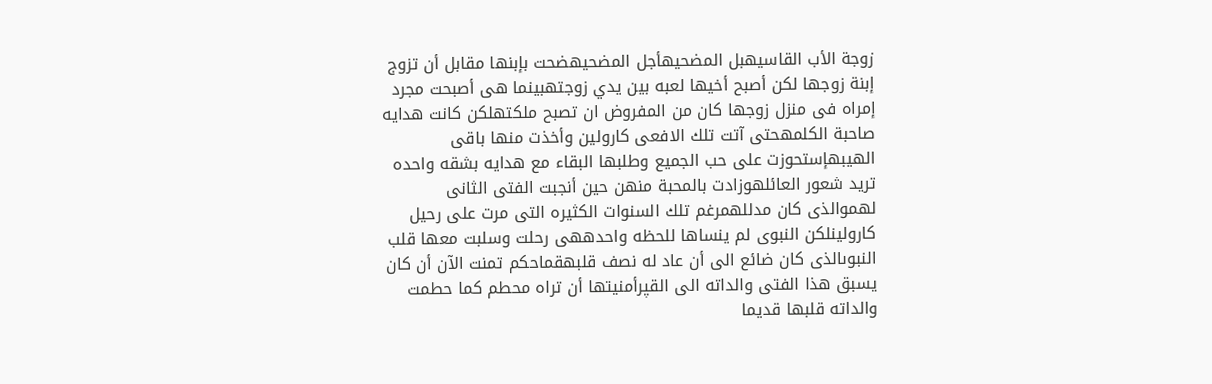زوجة الأب القاسيهبل المضحيهأجل المضحيهضحت بإبنها مقابل أن تزوج إبنة زوجها لكن أصبح أخيها لعبه بين يدي زوجتهبينما هى أصبحت مجرد إمراه فى منزل زوجها كان من المفروض ان تصبح ملكتهلكن كانت هدايه صاحبة الكلمهحتى آتت تلك الافعى كارولين وأخذت منها باقى الهيبهإستحوزت على حب الجميع وطلبها البقاء مع هدايه بشقه واحده تريد شعور العائلهوزادت بالمحبة منهن حين أنجبت الفتى الثانى لهموالذى كان مدللهمرغم تلك السنوات الكثيره التى مرت على رحيل كارولينلكن النبوى لم ينساها للحظه واحدههى رحلت وسلبت معها قلب النبوىالذى كان ضائع الى أن عاد له نصف قلبهقماحكم تمنت الآن أن كان يسبق هذا الفتى والداته الى القپرأمنيتها أن تراه محطم كما حطمت والداته قلبها قديما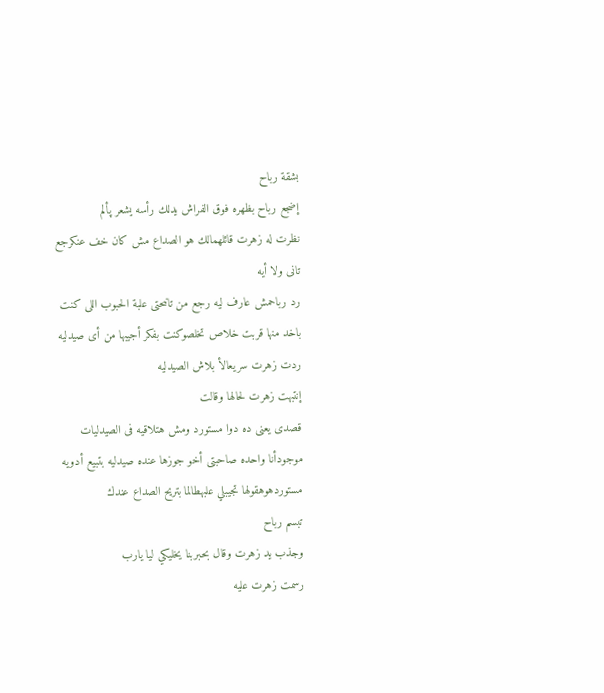بشقة رباح
إضجع رباح بظهره فوق الفراش يدلك رأسه يشعر پألم
نظرت له زهرت قائلهمالك هو الصداع مش كان خف عنكرجع تانى ولا أيه
رد رباحمش عارف ليه رجع من تانىحتى علبة الحبوب اللى كنت باخد منها قربت خلاص تخلصوكنت بفكر أجيبها من أى صيدليه
ردت زهرت سريعالأ بلاش الصيدليه
إنتبهت زهرت لحالها وقالت
قصدى يعنى ده دوا مستورد ومش هتلاقيه فى الصيدليات موجودأنا واحده صاحبتى أخو جوزها عنده صيدليه بتبيع أدويه مستوردهوهقولها تجيبلي علبهطالما بتريح الصداع عندك
تبسم رباح
وجذب يد زهرت وقال بحبربنا يخليكي ليا يارب
رسمت زهرت عليه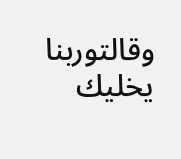وقالتوربنا يخليك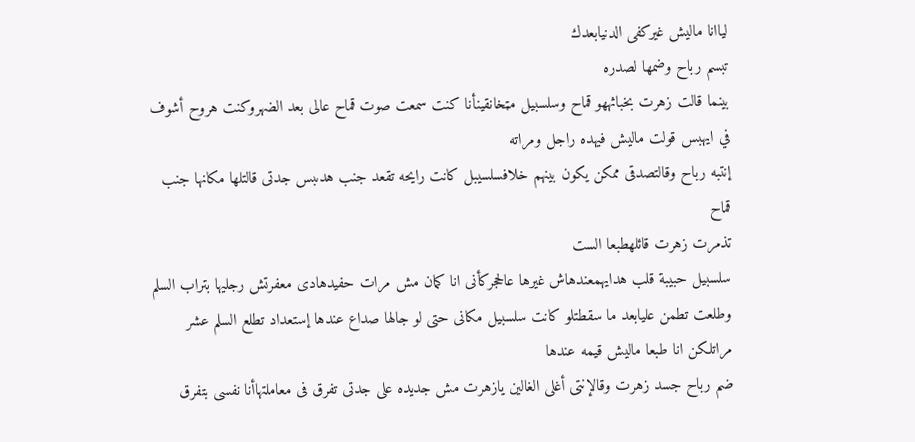لياانا ماليش غيركفى الدنيابعدك
تبسم رباح وضمھا لصدره
بينما قالت زهرت بخباثههو قماح وسلسبيل مټخانقينأنا كنت سمعت صوت قماح عالى بعد الضهروكنت هروح أشوف في ايهبس قولت ماليش فيهده راجل ومراته
إنتبه رباح وقالتصدقى ممكن يكون بينهم خلافسلسيبل كانت رايحه تقعد جنب هدىبس جدتى قالتلها مكانها جنب قماح
تذمرت زهرت قائلهطبعا الست
سلسبيل حبيبة قلب هدايهمعندهاش غيرها عالحجركأنى انا كمان مش مرات حفيدهادى معفرتش رجليها بتراب السلم وطلعت تطمن عليابعد ما سقطتلو كانت سلسبيل مكانى حتى لو جالها صداع عندها إستعداد تطلع السلم عشر مراتلكن انا طبعا ماليش قيمه عندها
ضم رباح جسد زهرت وقالإنتى أغلى الغالين يازهرت مش جديده على جدتى تفرق فى معاملتهاأنا نفسى بتفرق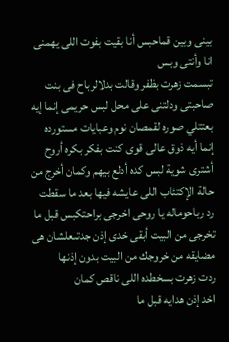بينى وبين قماحبس أنا بقيت بفوت اللى يهمنى انا وأنتى وبس
تبسمت زهرت بظفر وقالت بدلالرباح فى بنت صاحبتى ودلتنى على محل لبس حريمى إنما إيه بعتتلي صوره لقمصان نوم وعبايات مستورده إنما أيه ذوق عالى قوى كنت بفكر بكره أروح أشترى شوية لبس كده أدلع بيهم وكمان أخرج من حالة الإكتئاب اللى عايشه فيها بعد ما سقطت
رد رباحوماله يا روحى اخرجى براحتكبس قبل ما تخرجى من البيت أبقى خدى إذن جدتىعلشان هى مضايقه من خروجك من البيت بدون إذنها
ردت زهرت بسخطده اللى ناقص كمان
اخد إذن هدايه قبل ما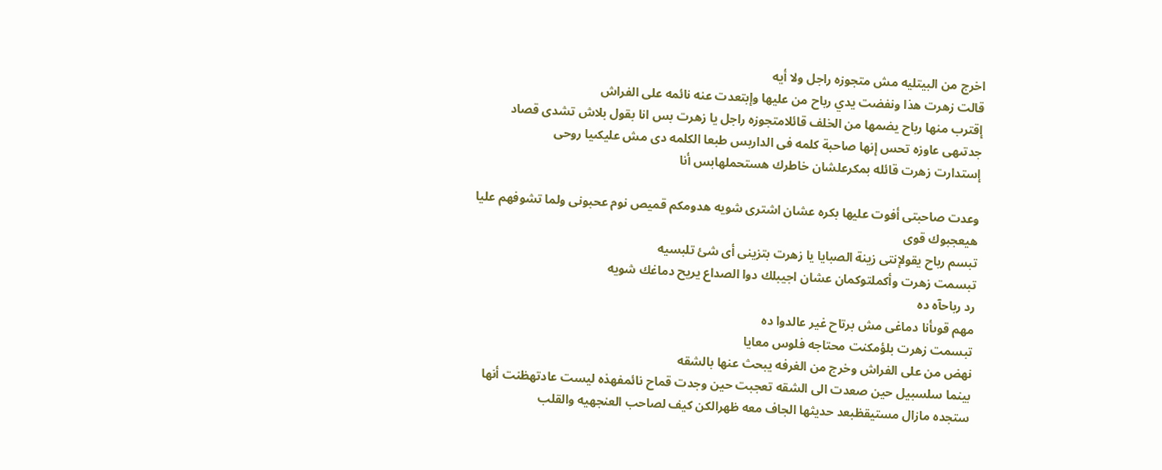اخرج من البيتليه مش متجوزه راجل ولا أيه
قالت زهرت هذا ونفضت يدي رباح من عليها وإبتعدت عنه نائمه على الفراش
إقترب منها رباح يضمها من الخلف قائلامتجوزه راجل يا زهرت بس انا بقول بلاش تشدى قصاد جدتىهى عاوزه تحس إنها صاحبة كلمه فى الداربس طبعا الكلمه دى مش عليكىيا روحى
إستدارت زهرت قائله بمكرعلشان خاطرك هستحملهابس أنا

وعدت صاحبتى أفوت عليها بكره عشان اشترى شويه هدومكم قميص نوم عحبونى ولما تشوفهم عليا هيعجبوك قوى
تبسم رباح يقولإنتى زينة الصبايا يا زهرت بتزينى أى شئ تلبسيه
تبسمت زهرت وأكملتوكمان عشان اجيبلك دوا الصداع يريح دماغك شويه
رد رباحآه ده
مهم قوىأنا دماغى مش برتاح غير عالدوا ده
تبسمت زهرت بلؤمكنت محتاجه فلوس معايا
نهض من على الفراش وخرج من الغرفه يبحث عنها بالشقه
بينما سلسبيل حين صعدت الى الشقه تعجبت حين وجدت قماح نائمفهذه ليست عادتهظنت أنها ستجده مازال مستيقظبعد حديثها الجاف معه ظهرالكن كيف لصاحب العنجهيه والقلب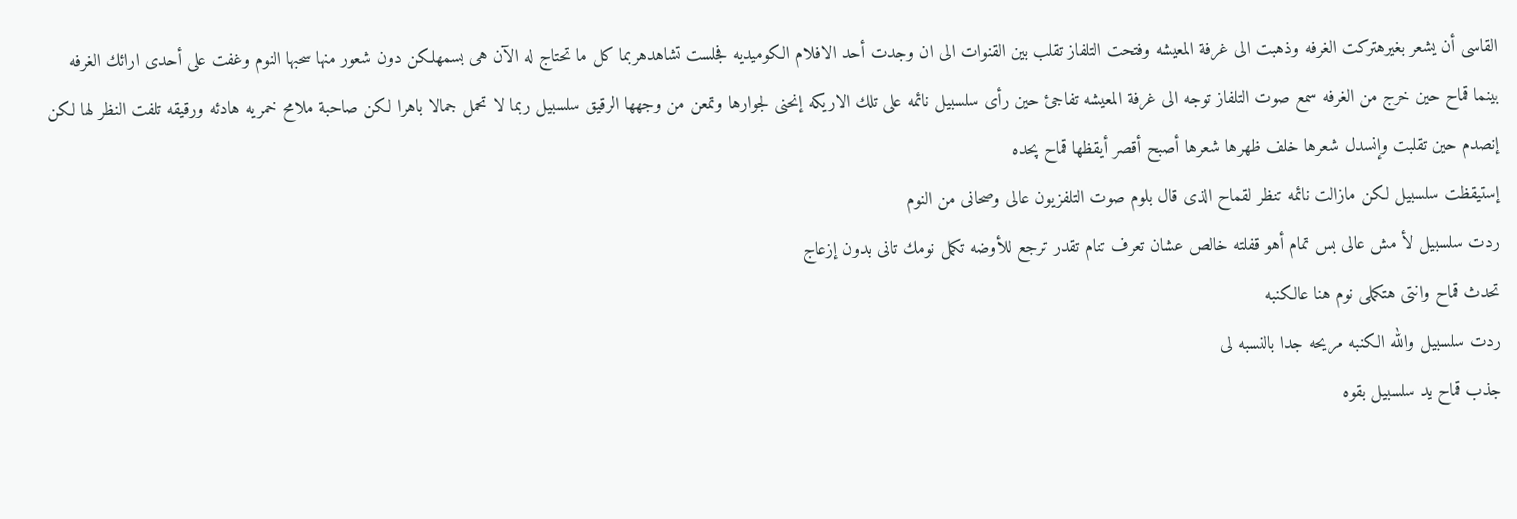القاسى أن يشعر بغيرهتركت الغرفه وذهبت الى غرفة المعيشه وفتحت التلفاز تقلب بين القنوات الى ان وجدت أحد الافلام الكوميديه فجلست تشاهدهربما كل ما تحتاج له الآن هى بسمهلكن دون شعور منها سحبها النوم وغفت على أحدى ارائك الغرفه
بينما قماح حين خرج من الغرفه سمع صوت التلفاز توجه الى غرفة المعيشه تفاجئ حين رأى سلسبيل نائمه على تلك الاريكه إنحنى لجوارها وتمعن من وجهها الرقيق سلسبيل ربما لا تحمل جمالا باهرا لكن صاحبة ملامح خمريه هادئه ورقيقه تلفت النظر لها لكن إنصدم حين تقلبت وإنسدل شعرها خلف ظهرها شعرها أصبح أقصر أيقظها قماح پحده
إستيقظت سلسبيل لكن مازالت نائمه تنظر لقماح الذى قال بلوم صوت التلفزيون عالى وصحانى من النوم
ردت سلسبيل لأ مش عالى بس تمام أهو قفلته خالص عشان تعرف تنام تقدر ترجع للأوضه تكمل نومك تانى بدون إزعاج
تحدث قماح وانتى هتكملى نوم هنا عالكنبه
ردت سلسبيل والله الكنبه مريحه جدا بالنسبه لى
جذب قماح يد سلسبيل بقوه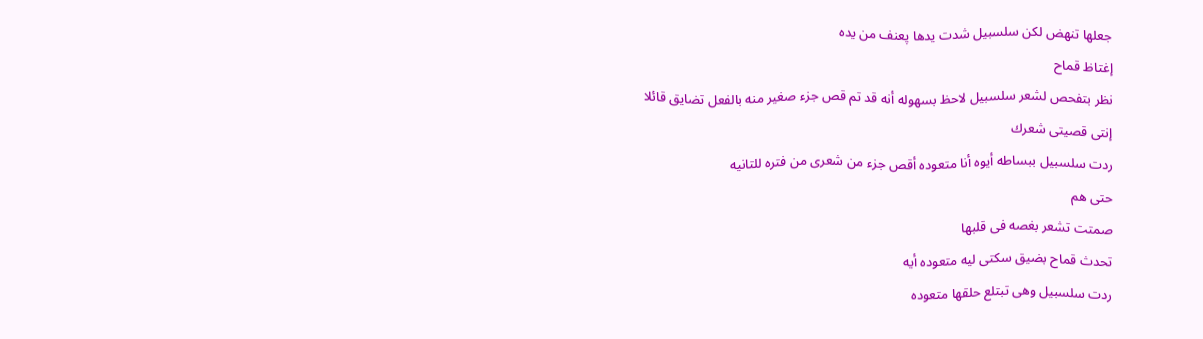جعلها تنهض لكن سلسبيل شدت يدها پعنف من يده
إغتاظ قماح
نظر بتفحص لشعر سلسبيل لاحظ بسهوله أنه قد تم قص جزء صغير منه بالفعل تضايق قائلا
إنتى قصيتى شعرك
ردت سلسبيل ببساطه أيوه أنا متعوده أقص جزء من شعرى من فتره للتانيه
حتى هم
صمتت تشعر بغصه فى قلبها
تحدث قماح بضيق سكتى ليه متعوده أيه
ردت سلسبيل وهى تبتلع حلقها متعوده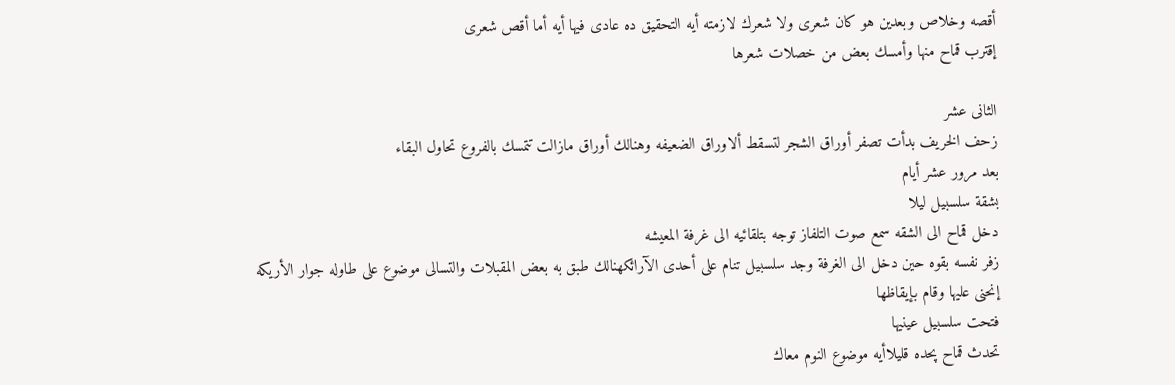أقصه وخلاص وبعدين هو كان شعرى ولا شعرك لازمته أيه التحقيق ده عادى فيها أيه أما أقص شعرى
إقترب قماح منها وأمسك بعض من خصلات شعرها

الثانى عشر
زحف الخريف بدأت تصفر أوراق الشجر لتسقط ألاوراق الضعيفه وهنالك أوراق مازالت تتمسك بالفروع تحاول البقاء
بعد مرور عشر أيام
بشقة سلسبيل ليلا
دخل قماح الى الشقه سمع صوت التلفاز توجه بتلقائيه الى غرفة المعيشه
زفر نفسه بقوه حين دخل الى الغرفة وجد سلسبيل تنام على أحدى الآرائكهنالك طبق به بعض المقبلات والتسالى موضوع على طاوله جوار الأريكه
إنحنى عليها وقام بإيقاظها
فتحت سلسبيل عينيها
تحدث قماح پحده قليلاأيه موضوع النوم معاك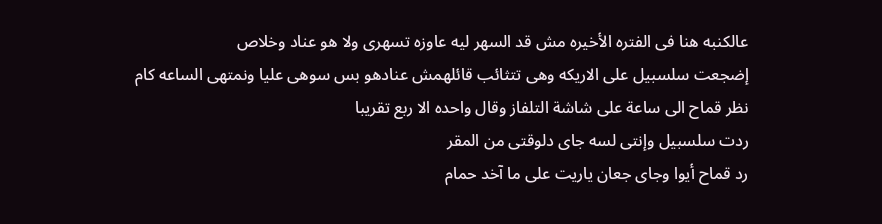عالكنبه هنا فى الفتره الأخيره مش قد السهر ليه عاوزه تسهرى ولا هو عناد وخلاص
إضجعت سلسبيل على الاريكه وهى تتثائب قائلهمش عنادهو بس سوهى عليا ونمتهى الساعه كام
نظر قماح الى ساعة على شاشة التلفاز وقال واحده الا ربع تقريبا
ردت سلسبيل وإنتى لسه جاى دلوقتى من المقر
رد قماح أيوا وجاى جعان ياريت على ما آخد حمام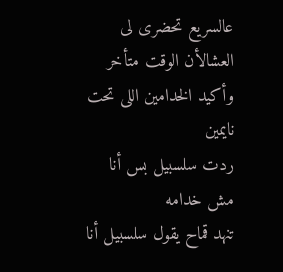عالسريع تحضرى لى العشالأن الوقت متأخر وأكيد الخدامين اللى تحت نايمين
ردت سلسبيل بس أنا مش خدامه
تنهد قماح يقول سلسبيل أنا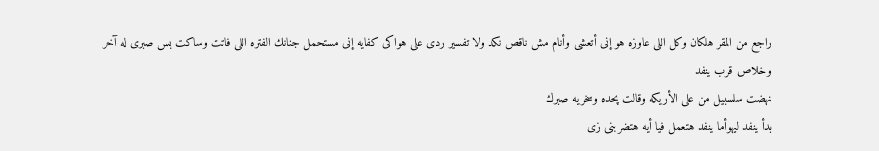راجع من المقر هلكان وكل اللى عاوزه هو إنى أتعشى وأنام مش ناقص نكد ولا تفسير ردى على هواكى كفايه إنى مستحمل جنانك الفتره اللى فاتت وساكت بس صبرى له آخر وخلاص قرب ينفد
نهضت سلسبيل من على الأريكه وقالت پحده وسخريه صبرك
بدأ ينفد ليهوأما ينفد هتعمل فيا أيه هتضربنى زى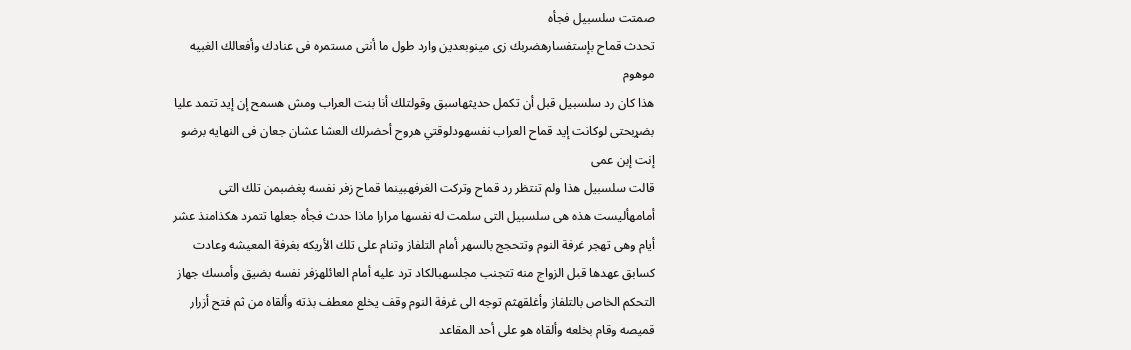صمتت سلسبيل فجأه
تحدث قماح بإستفسارهضربك زى مينوبعدين وارد طول ما أنتى مستمره فى عنادك وأفعالك الغبيه
موهوم
هذا كان رد سلسبيل قبل أن تكمل حديثهاسبق وقولتلك أنا بنت العراب ومش هسمح إن إيد تتمد عليا بضړبحتى لوكانت إيد قماح العراب نفسهودلوقتي هروح أحضرلك العشا عشان جعان فى النهايه برضو إنت إبن عمى
قالت سلسبيل هذا ولم تنتظر رد قماح وتركت الغرفهبينما قماح زفر نفسه پغضبمن تلك التى أمامهأليست هذه هى سلسبيل التى سلمت له نفسها مرارا ماذا حدث فجأه جعلها تتمرد هكذامنذ عشر أيام وهى تهجر غرفة النوم وتتحجج بالسهر أمام التلفاز وتنام على تلك الأريكه بغرفة المعيشه وعادت كسابق عهدها قبل الزواج منه تتجنب مجلسهبالكاد ترد عليه أمام العائلهزفر نفسه بضيق وأمسك جهاز التحكم الخاص بالتلفاز وأغلقهثم توجه الى غرفة النوم وقف يخلع معطف بذته وألقاه من ثم فتح أزرار قميصه وقام بخلعه وألقاه هو على أحد المقاعد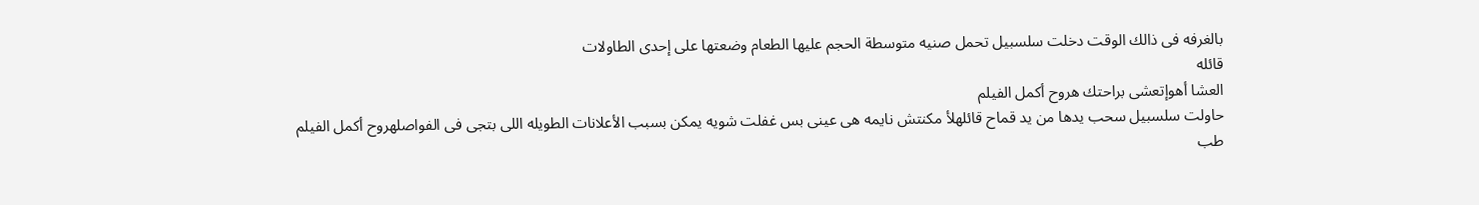بالغرفه فى ذالك الوقت دخلت سلسبيل تحمل صنيه متوسطة الحجم عليها الطعام وضعتها على إحدى الطاولات
قائله
العشا أهوإتعشى براحتك هروح أكمل الفيلم
حاولت سلسبيل سحب يدها من يد قماح قائلهلأ مكنتش نايمه هى عينى بس غفلت شويه يمكن بسبب الأعلانات الطويله اللى بتجى فى الفواصلهروح أكمل الفيلم
طب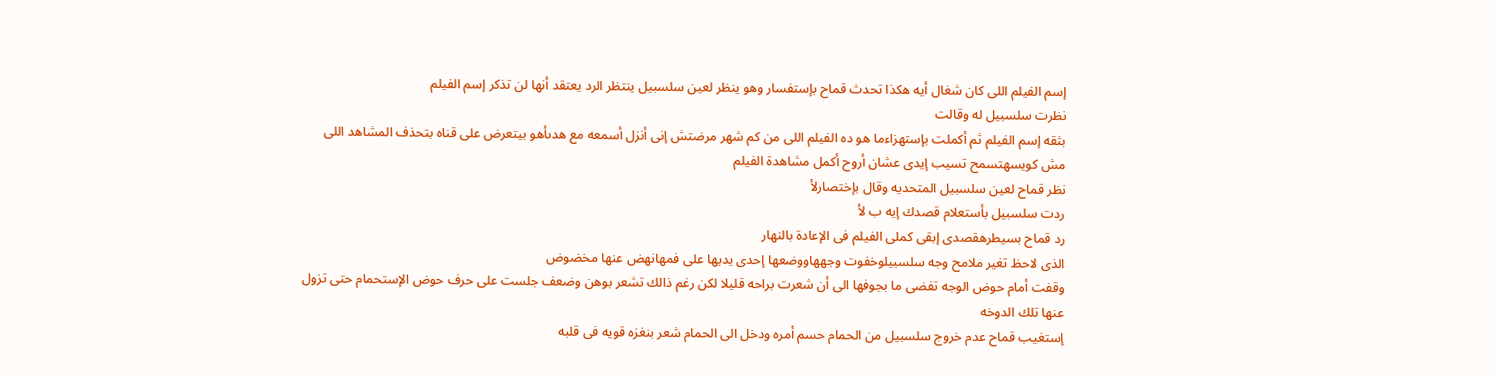إسم الفيلم اللى كان شغال أيه هكذا تحدث قماح بإستفسار وهو ينظر لعين سلسبيل ينتظر الرد يعتقد أنها لن تذكر إسم الفيلم
نظرت سلسبيل له وقالت
بثقه إسم الفيلم ثم أكملت بإستهزاءما هو ده الفيلم اللى من كم شهر مرضتش إنى أنزل أسمعه مع هدىأهو بيتعرض على قناه بتحذف المشاهد اللى مش كويسهتسمح تسيب إيدى عشان أروح أكمل مشاهدة الفيلم
نظر قماح لعين سلسبيل المتحديه وقال بإختصارلأ
ردت سلسبيل بأستعلام قصدك إيه ب لأ
رد قماح بسيطرهقصدى إبقى كملى الفيلم فى الإعادة بالنهار
الذى لاحظ تغير ملامح وجه سلسبيلوخفوت وجههاووضعها إحدى يديها على فمهانهض عنها مخضوض
وقفت أمام حوض الوجه تفضى ما بجوفها الى أن شعرت براحه قليلا لكن رغم ذالك تشعر بوهن وضعف جلست على حرف حوض الإستحمام حتى تزول عنها تلك الدوخه
إستغيب قماح عدم خروج سلسبيل من الحمام حسم أمره ودخل الى الحمام شعر بنغزه قويه فى قلبه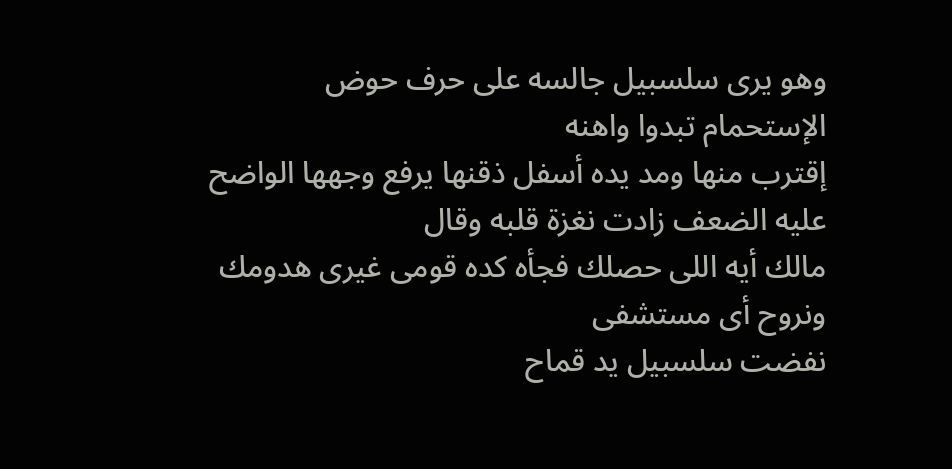وهو يرى سلسبيل جالسه على حرف حوض الإستحمام تبدوا واهنه
إقترب منها ومد يده أسفل ذقنها يرفع وجهها الواضح
عليه الضعف زادت نغزة قلبه وقال
مالك أيه اللى حصلك فجأه كده قومى غيرى هدومك ونروح أى مستشفى
نفضت سلسبيل يد قماح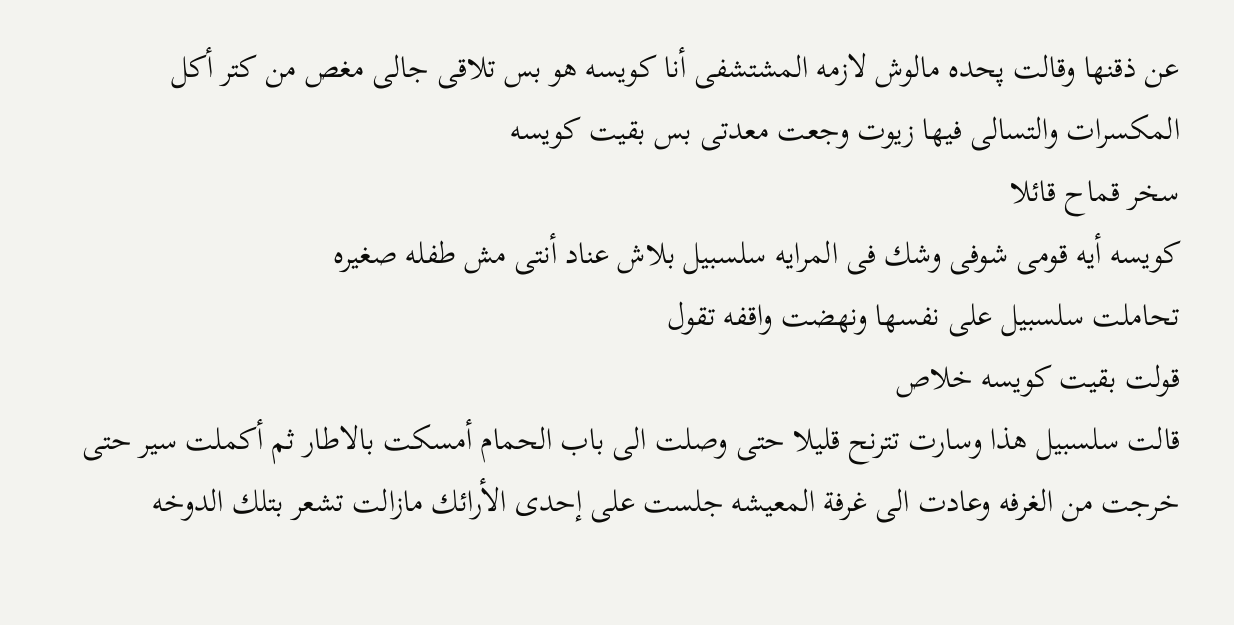عن ذقنها وقالت پحده مالوش لازمه المشتشفى أنا كويسه هو بس تلاقى جالى مغص من كتر أكل المكسرات والتسالى فيها زيوت وجعت معدتى بس بقيت كويسه
سخر قماح قائلا
كويسه أيه قومى شوفى وشك فى المرايه سلسبيل بلاش عناد أنتى مش طفله صغيره
تحاملت سلسبيل على نفسها ونهضت واقفه تقول
قولت بقيت كويسه خلاص
قالت سلسبيل هذا وسارت تترنح قليلا حتى وصلت الى باب الحمام أمسكت بالاطار ثم أكملت سير حتى خرجت من الغرفه وعادت الى غرفة المعيشه جلست على إحدى الأرائك مازالت تشعر بتلك الدوخه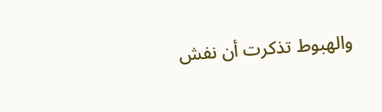والهبوط تذكرت أن نفش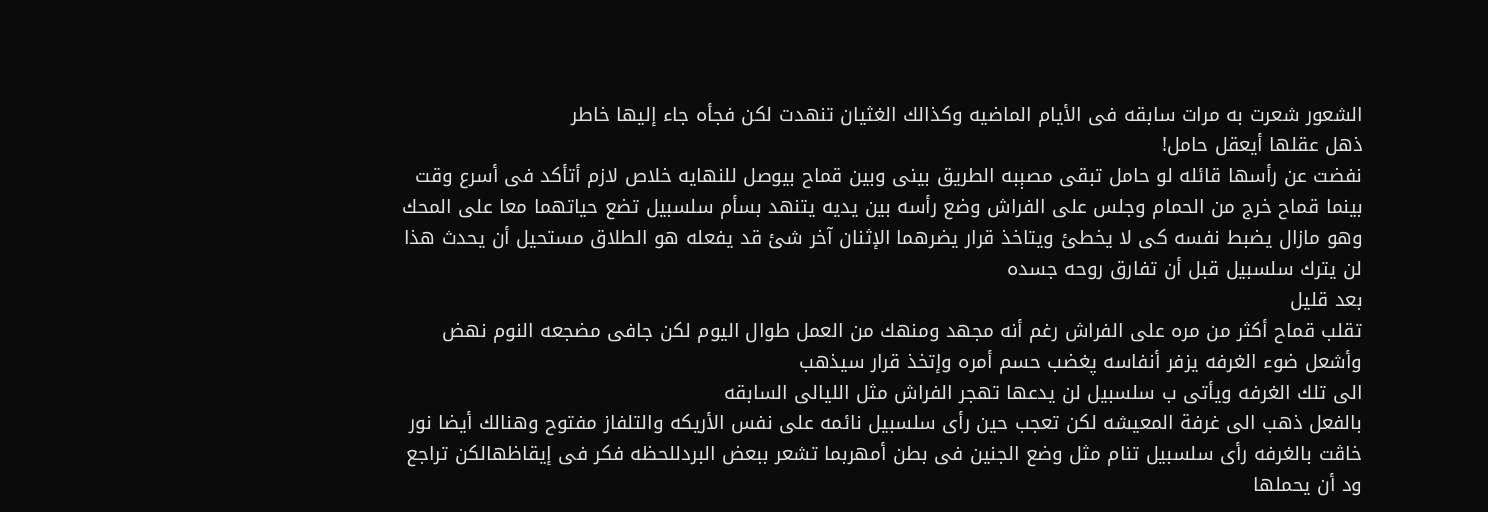الشعور شعرت به مرات سابقه فى الأيام الماضيه وكذالك الغثيان تنهدت لكن فجأه جاء إليها خاطر
ذهل عقلها أيعقل حامل!
نفضت عن رأسها قائله لو حامل تبقى مصېبه الطريق بينى وبين قماح بيوصل للنهايه خلاص لازم أتأكد فى أسرع وقت
بينما قماح خرج من الحمام وجلس على الفراش وضع رأسه بين يديه يتنهد بسأم سلسبيل تضع حياتهما معا على المحك وهو مازال يضبط نفسه كى لا يخطئ ويتاخذ قرار يضرهما الإثنان آخر شئ قد يفعله هو الطلاق مستحيل أن يحدث هذا لن يترك سلسبيل قبل أن تفارق روحه جسده
بعد قليل
تقلب قماح أكثر من مره على الفراش رغم أنه مجهد ومنهك من العمل طوال اليوم لكن جافى مضجعه النوم نهض وأشعل ضوء الغرفه يزفر أنفاسه پغضب حسم أمره وإتخذ قرار سيذهب
الى تلك الغرفه ويأتى ب سلسبيل لن يدعها تهجر الفراش مثل الليالى السابقه
بالفعل ذهب الى غرفة المعيشه لكن تعجب حين رأى سلسبيل نائمه على نفس الأريكه والتلفاز مفتوح وهنالك أيضا نور خاڤت بالغرفه رأى سلسبيل تنام مثل وضع الجنين فى بطن أمهربما تشعر ببعض البردللحظه فكر فى إيقاظهالكن تراجع ود أن يحملها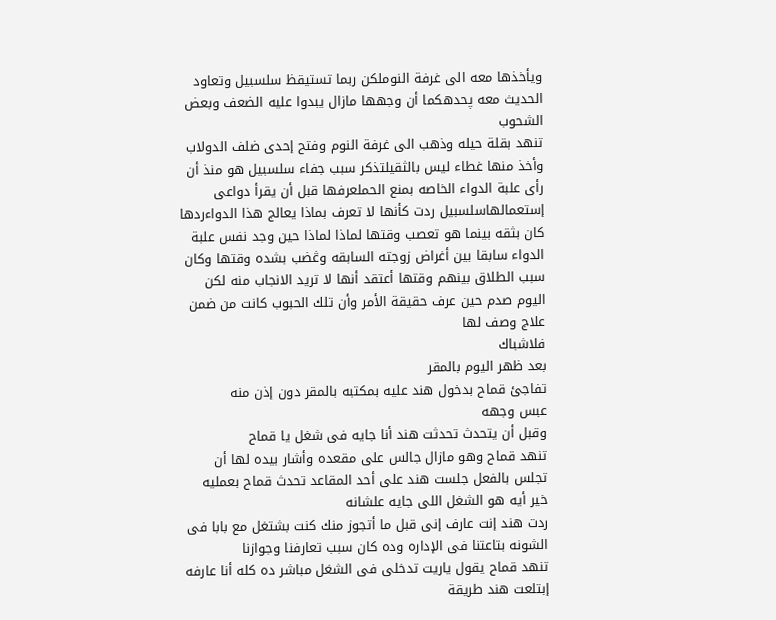ويأخذها معه الى غرفة النوملكن ربما تستيقظ سلسبيل وتعاود الحديث معه پحدهكما أن وجهها مازال يبدوا عليه الضعف وبعض الشحوب
تنهد بقلة حيله وذهب الى غرفة النوم وفتح إحدى ضلف الدولاب وأخذ منها غطاء ليس بالثقيلتذكر سبب جفاء سلسبيل هو منذ أن رأى علبة الدواء الخاصه بمنع الحملعرفها قبل أن يقرأ دواعى إستعمالهاسلسبيل ردت كأنها لا تعرف بماذا يعالج هذا الدواءردها كان بثقه بينما هو تعصب وقتها لماذا لماذا حين وجد نفس علبة الدواء سابقا بين أغراض زوجته السابقه وڠضب بشده وقتها وكان سبب الطلاق بينهم وقتها أعتقد أنها لا تريد الانجاب منه لكن اليوم صدم حين عرف حقيقة الأمر وأن تلك الحبوب كانت من ضمن علاج وصف لها
فلاشباك
بعد ظهر اليوم بالمقر
تفاجئ قماح بدخول هند عليه بمكتبه بالمقر دون إذن منه
عبس وجهه
وقبل أن يتحدث تحدثت هند أنا جايه فى شغل يا قماح
تنهد قماح وهو مازال جالس على مقعده وأشار بيده لها أن تجلس بالفعل جلست هند على أحد المقاعد تحدث قماح بعمليه
خير أيه هو الشغل اللى جايه علشانه
ردت هند إنت عارف إنى قبل ما أتجوز منك كنت بشتغل مع بابا فى الشونه بتاعتنا فى الإداره وده كان سبب تعارفنا وجوازنا
تنهد قماح يقول ياريت تدخلى فى الشغل مباشر ده كله أنا عارفه
إبتلعت هند طريقة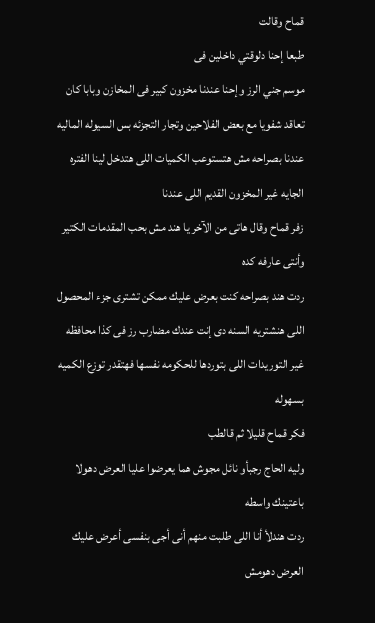قماح وقالت
طبعا إحنا دلوقتي داخلين فى
موسم جني الرز وإحنا عندنا مخزون كبير فى المخازن وبابا كان تعاقد شفويا مع بعض الفلاحين وتجار التجزئه بس السيوله الماليه عندنا بصراحه مش هتستوعب الكميات اللى هتدخل لينا الفتره الجايه غير المخزون القديم اللى عندنا
زفر قماح وقال هاتى من الآخر يا هند مش بحب المقدمات الكتير وأنتى عارفه كده
ردت هند بصراحه كنت بعرض عليك ممكن تشترى جزء المحصول اللى هنشتريه السنه دى إنت عندك مضارب رز فى كذا محافظه غير التوريدات اللى بتوردها للحكومه نفسها فهتقدر توزع الكميه بسهوله
فكر قماح قليلا ثم قالطب
وليه الحاج رجبأو نائل مجوش هما يعرضوا عليا العرض دهولا باعتينك واسطه
ردت هندلأ أنا اللى طلبت منهم أنى أجى بنفسى أعرض عليك العرض دهومش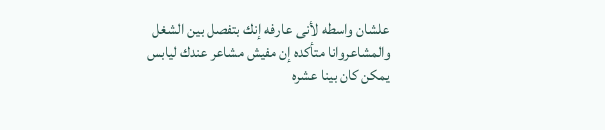علشان واسطه لأنى عارفه إنك بتفصل بين الشغل والمشاعروانا متأكده إن مفيش مشاعر عندك ليابس يمكن كان بينا عشره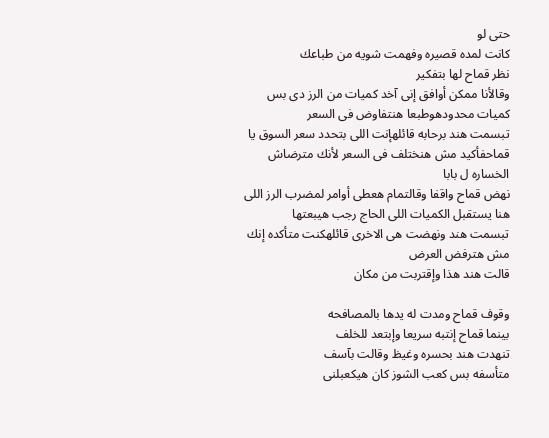حتى لو
كانت لمده قصيره وفهمت شويه من طباعك
نظر قماح لها بتفكير
وقالأنا ممكن أوافق إنى آخد كميات من الرز دى بس كميات محدودهوطبعا هنتفاوض فى السعر
تبسمت هند برحابه قائلهإنت اللى بتحدد سعر السوق يا قماحفأكيد مش هنختلف فى السعر لأنك مترضاش الخساره ل بابا
نهض قماح واقفا وقالتمام هعطى أوامر لمضرب الرز اللى هنا يستقبل الكميات اللى الحاج رجب هيبعتها
تبسمت هند ونهضت هى الاخرى قائلهكنت متأكده إنك مش هترفض العرض
قالت هند هذا وإقتربت من مكان

وقوف قماح ومدت له يدها بالمصافحه
بينما قماح إنتبه سريعا وإبتعد للخلف
تنهدت هند بحسره وغيظ وقالت بآسف
متأسفه بس كعب الشوز كان هيكعبلنى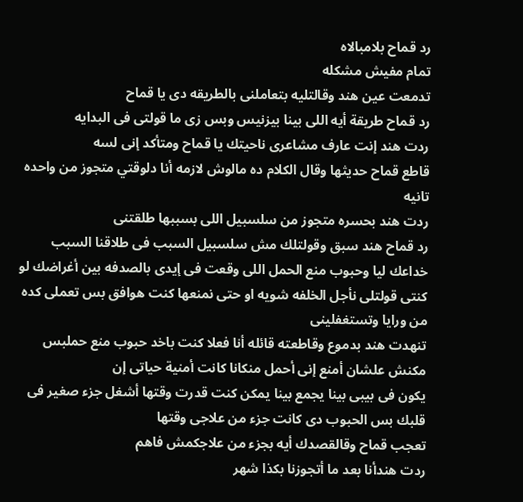رد قماح بلامبالاه
تمام مفيش مشكله
تدمعت عين هند وقالتليه بتعاملنى بالطريقه دى يا قماح
رد قماح طريقة أيه اللى بينا بيزنيس وبس زى ما قولتى فى البدايه
ردت هند إنت عارف مشاعرى ناحيتك يا قماح ومتأكد إنى لسه
قاطع قماح حديثها وقال الكلام ده مالوش لازمه أنا دلوقتي متجوز من واحده تانيه
ردت هند بحسره متجوز من سلسبيل اللى بسببها طلقتنى
رد قماح هند سبق وقولتلك مش سلسبيل السبب فى طلاقنا السبب خداعك ليا وحبوب منع الحمل اللى وقعت فى إيدى بالصدفه بين أغراضك لو كنتى قولتلى نأجل الخلفه شويه او حتى نمنعها كنت هوافق بس تعملى كده من ورايا وتستغفلينى
تنهدت هند بدموع وقاطعته قائله أنا فعلا كنت باخد حبوب منع حملبس مكنش علشان أمنع إنى أحمل منكانا كانت أمنية حياتى إن
يكون فى بيبى بينا يجمع بينا يمكن كنت قدرت وقتها أشغل جزء صغير فى قلبك بس الحبوب دى كانت جزء من علاجى وقتها
تعجب قماح وقالقصدك أيه بجزء من علاجكمش فاهم
ردت هندأنا بعد ما أتجوزنا بكذا شهر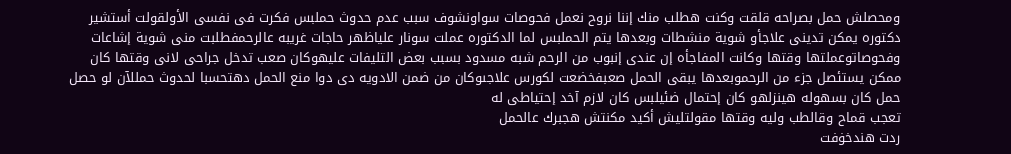ومحصلش حمل بصراحه قلقت وكنت هطلب منك إننا نروح نعمل فحوصات سواونشوف سبب عدم حدوث حملبس فكرت فى نفسى الأولقولت أستشير دكتوره يمكن تدينى علاجأو شوية منشطات وبعدها يتم الحملبس لما الدكتوره عملت سونار علياظهر حاجات غريبه عالرحمفطلبت منى شوية إشاعات وفحوصاتوعملتها وقتها وكانت المفاجأه إن عندى إنبوب من الرحم شبه مسدود بسبب بعض التليفات عليهوكان صعب تدخل جراحى لانى وقتها كان ممكن يستئصل جزء من الرحموبعدها يبقى الحمل صعبفخضعت لكورس علاجىوكان من ضمن الادويه دى دوا منع الحمل دهتحسبا لحدوث حمللآن لو حصل حمل كان بسهوله هينزلهو كان إحتمال ضئيلبس كان لازم آخد إحتياطى له
تعجب قماح وقالطب وليه وقتها مقولتليش أكيد مكنتش هجبرك عالحمل
ردت هندخۏفت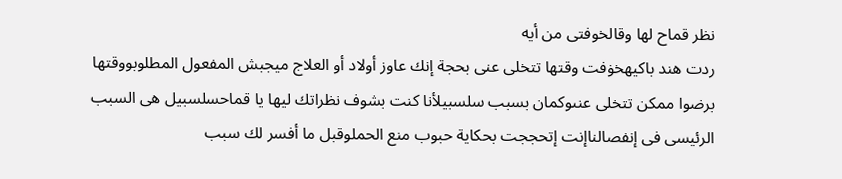نظر قماح لها وقالخوفتى من أيه
ردت هند باكيهخۏفت وقتها تتخلى عنى بحجة إنك عاوز أولاد أو العلاج ميجبش المفعول المطلوبووقتها برضوا ممكن تتخلى عنىوكمان بسبب سلسبيلأنا كنت بشوف نظراتك ليها يا قماحسلسبيل هى السبب الرئيسى فى إنفصالناإنت إتحججت بحكاية حبوب منع الحملوقبل ما أفسر لك سبب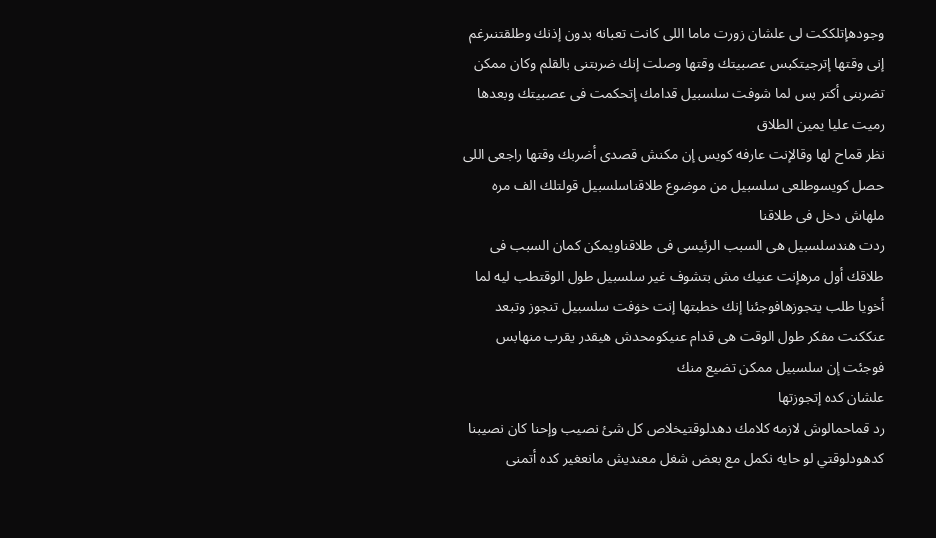وجودهإتلككت لى علشان زورت ماما اللى كانت تعبانه بدون إذنك وطلقتنىرغم إنى وقتها إترجيتكبس عصبيتك وقتها وصلت إنك ضربتنى بالقلم وكان ممكن تضربنى أكتر بس لما شوفت سلسبيل قدامك إتحكمت فى عصبيتك وبعدها رميت عليا يمين الطلاق
نظر قماح لها وقالإنت عارفه كويس إن مكنش قصدى أضربك وقتها راجعى اللى حصل كويسوطلعى سلسبيل من موضوع طلاقناسلسبيل قولتلك الف مره ملهاش دخل فى طلاقنا
ردت هندسلسبيل هى السبب الرئيسى فى طلاقناويمكن كمان السبب فى طلاقك أول مرهإنت عنيك مش بتشوف غير سلسبيل طول الوقتطب ليه لما أخويا طلب يتجوزهافوجئنا إنك خطبتها إنت خۏفت سلسبيل تنجوز وتبعد عنككنت مفكر طول الوقت هى قدام عنيكومحدش هيقدر يقرب منهابس فوجئت إن سلسبيل ممكن تضيع منك
علشان كده إتجوزتها
رد قماحمالوش لازمه كلامك دهدلوقتيخلاص كل شئ نصيب وإحنا كان نصيبنا كدهودلوقتي لو حايه نكمل مع بعض شغل معنديش مانعغير كده أتمنى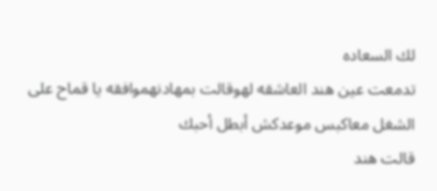لك السعاده
تدمعت عين هند العاشقه لهوقالت بمهادنهموافقه يا قماح على الشغل معاكبس موعدكش أبطل أحبك
قالت هند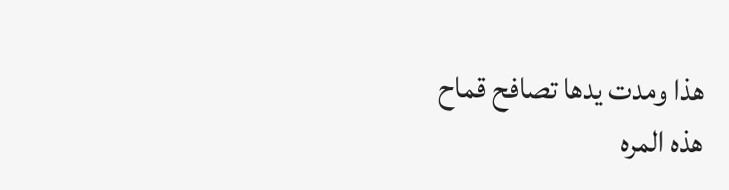هذا ومدت يدها تصافح قماح
هذه المره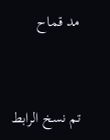مد قماح


تم نسخ الرابط